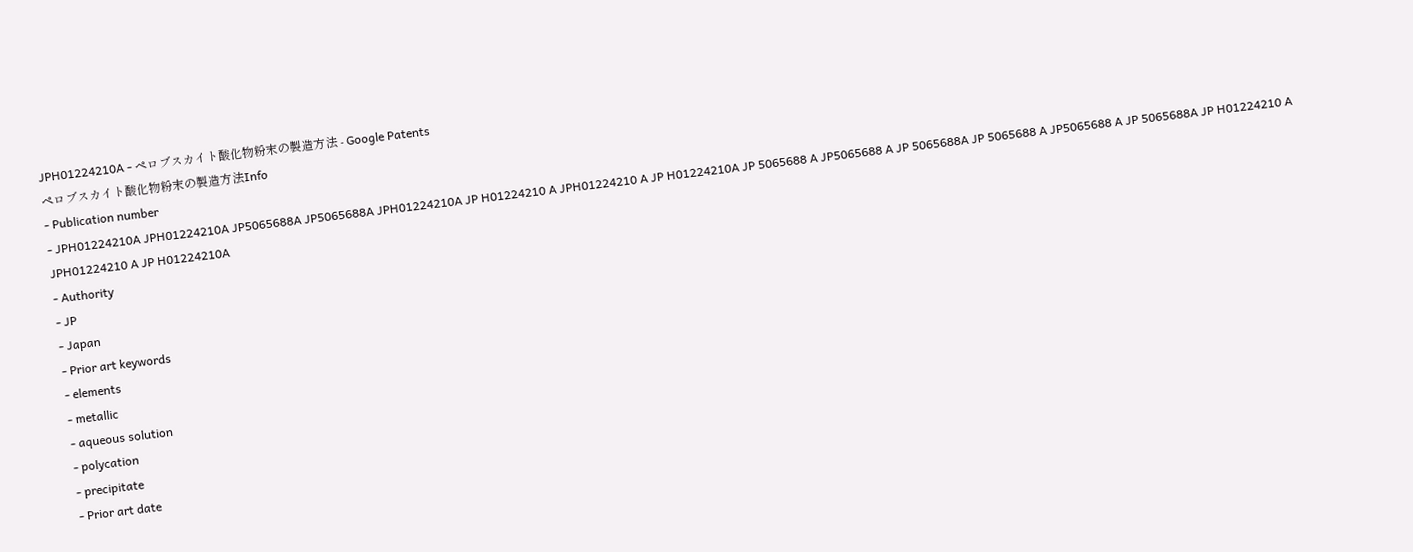JPH01224210A - ペロブスカイト酸化物粉末の製造方法 - Google Patents
ペロブスカイト酸化物粉末の製造方法Info
- Publication number
- JPH01224210A JPH01224210A JP5065688A JP5065688A JPH01224210A JP H01224210 A JPH01224210 A JP H01224210A JP 5065688 A JP5065688 A JP 5065688A JP 5065688 A JP5065688 A JP 5065688A JP H01224210 A JPH01224210 A JP H01224210A
- Authority
- JP
- Japan
- Prior art keywords
- elements
- metallic
- aqueous solution
- polycation
- precipitate
- Prior art date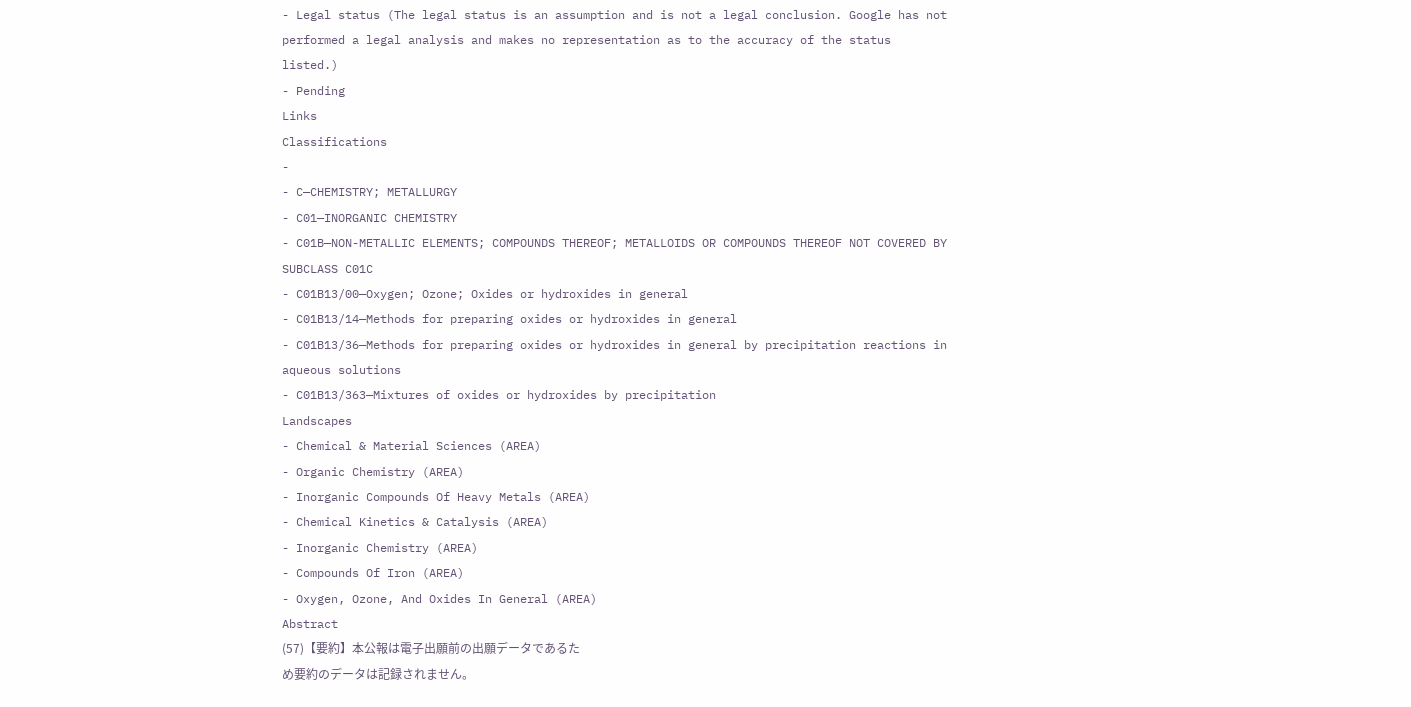- Legal status (The legal status is an assumption and is not a legal conclusion. Google has not performed a legal analysis and makes no representation as to the accuracy of the status listed.)
- Pending
Links
Classifications
-
- C—CHEMISTRY; METALLURGY
- C01—INORGANIC CHEMISTRY
- C01B—NON-METALLIC ELEMENTS; COMPOUNDS THEREOF; METALLOIDS OR COMPOUNDS THEREOF NOT COVERED BY SUBCLASS C01C
- C01B13/00—Oxygen; Ozone; Oxides or hydroxides in general
- C01B13/14—Methods for preparing oxides or hydroxides in general
- C01B13/36—Methods for preparing oxides or hydroxides in general by precipitation reactions in aqueous solutions
- C01B13/363—Mixtures of oxides or hydroxides by precipitation
Landscapes
- Chemical & Material Sciences (AREA)
- Organic Chemistry (AREA)
- Inorganic Compounds Of Heavy Metals (AREA)
- Chemical Kinetics & Catalysis (AREA)
- Inorganic Chemistry (AREA)
- Compounds Of Iron (AREA)
- Oxygen, Ozone, And Oxides In General (AREA)
Abstract
(57)【要約】本公報は電子出願前の出願データであるた
め要約のデータは記録されません。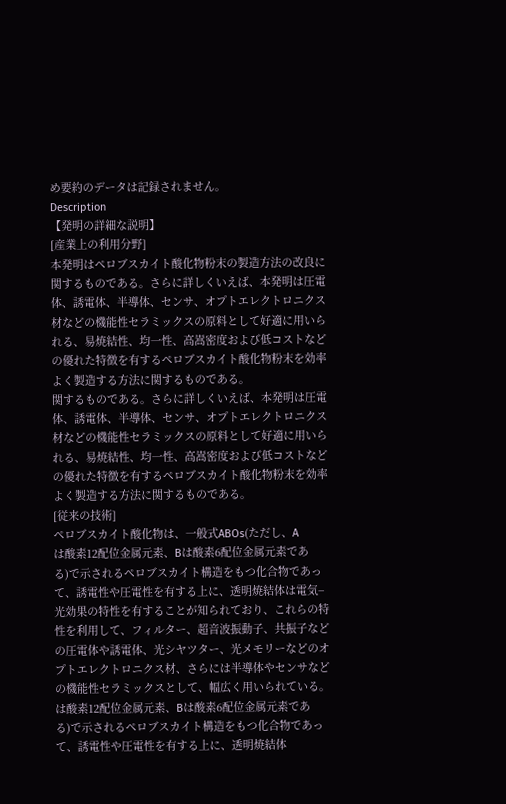め要約のデータは記録されません。
Description
【発明の詳細な説明】
[産業上の利用分野]
本発明はペロブスカイト酸化物粉末の製造方法の改良に
関するものである。さらに詳しくいえば、本発明は圧電
体、誘電体、半導体、センサ、オプトエレクトロニクス
材などの機能性セラミックスの原料として好適に用いら
れる、易焼結性、均一性、高嵩密度および低コストなど
の優れた特徴を有するペロブスカイト酸化物粉末を効率
よく製造する方法に関するものである。
関するものである。さらに詳しくいえば、本発明は圧電
体、誘電体、半導体、センサ、オプトエレクトロニクス
材などの機能性セラミックスの原料として好適に用いら
れる、易焼結性、均一性、高嵩密度および低コストなど
の優れた特徴を有するペロブスカイト酸化物粉末を効率
よく製造する方法に関するものである。
[従来の技術]
ペロブスカイト酸化物は、一般式ABOs(ただし、A
は酸素12配位金属元素、Bは酸素6配位金属元素であ
る)で示されるペロブスカイト構造をもつ化合物であっ
て、誘電性や圧電性を有する上に、透明焼結体は電気−
光効果の特性を有することが知られており、これらの特
性を利用して、フィルター、超音波振動子、共振子など
の圧電体や誘電体、光シヤツター、光メモリーなどのオ
プトエレクトロニクス材、さらには半導体やセンサなど
の機能性セラミックスとして、幅広く用いられている。
は酸素12配位金属元素、Bは酸素6配位金属元素であ
る)で示されるペロブスカイト構造をもつ化合物であっ
て、誘電性や圧電性を有する上に、透明焼結体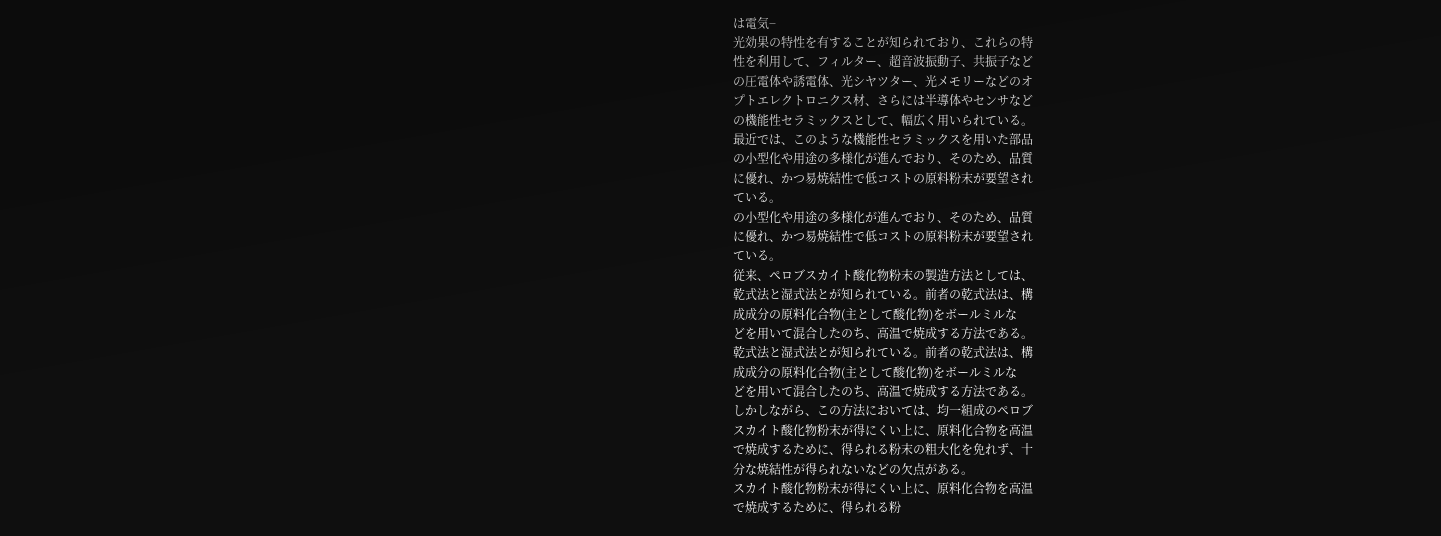は電気−
光効果の特性を有することが知られており、これらの特
性を利用して、フィルター、超音波振動子、共振子など
の圧電体や誘電体、光シヤツター、光メモリーなどのオ
プトエレクトロニクス材、さらには半導体やセンサなど
の機能性セラミックスとして、幅広く用いられている。
最近では、このような機能性セラミックスを用いた部品
の小型化や用途の多様化が進んでおり、そのため、品質
に優れ、かつ易焼結性で低コストの原料粉末が要望され
ている。
の小型化や用途の多様化が進んでおり、そのため、品質
に優れ、かつ易焼結性で低コストの原料粉末が要望され
ている。
従来、ペロブスカイト酸化物粉末の製造方法としては、
乾式法と湿式法とが知られている。前者の乾式法は、構
成成分の原料化合物(主として酸化物)をボールミルな
どを用いて混合したのち、高温で焼成する方法である。
乾式法と湿式法とが知られている。前者の乾式法は、構
成成分の原料化合物(主として酸化物)をボールミルな
どを用いて混合したのち、高温で焼成する方法である。
しかしながら、この方法においては、均一組成のペロブ
スカイト酸化物粉末が得にくい上に、原料化合物を高温
で焼成するために、得られる粉末の粗大化を免れず、十
分な焼結性が得られないなどの欠点がある。
スカイト酸化物粉末が得にくい上に、原料化合物を高温
で焼成するために、得られる粉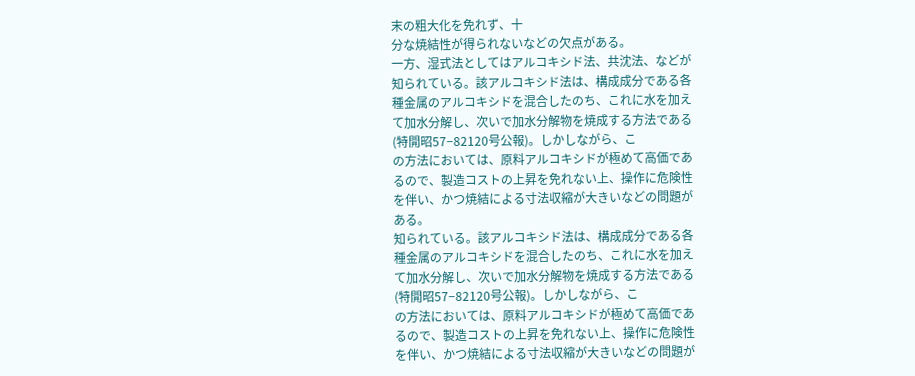末の粗大化を免れず、十
分な焼結性が得られないなどの欠点がある。
一方、湿式法としてはアルコキシド法、共沈法、などが
知られている。該アルコキシド法は、構成成分である各
種金属のアルコキシドを混合したのち、これに水を加え
て加水分解し、次いで加水分解物を焼成する方法である
(特開昭57−82120号公報)。しかしながら、こ
の方法においては、原料アルコキシドが極めて高価であ
るので、製造コストの上昇を免れない上、操作に危険性
を伴い、かつ焼結による寸法収縮が大きいなどの問題が
ある。
知られている。該アルコキシド法は、構成成分である各
種金属のアルコキシドを混合したのち、これに水を加え
て加水分解し、次いで加水分解物を焼成する方法である
(特開昭57−82120号公報)。しかしながら、こ
の方法においては、原料アルコキシドが極めて高価であ
るので、製造コストの上昇を免れない上、操作に危険性
を伴い、かつ焼結による寸法収縮が大きいなどの問題が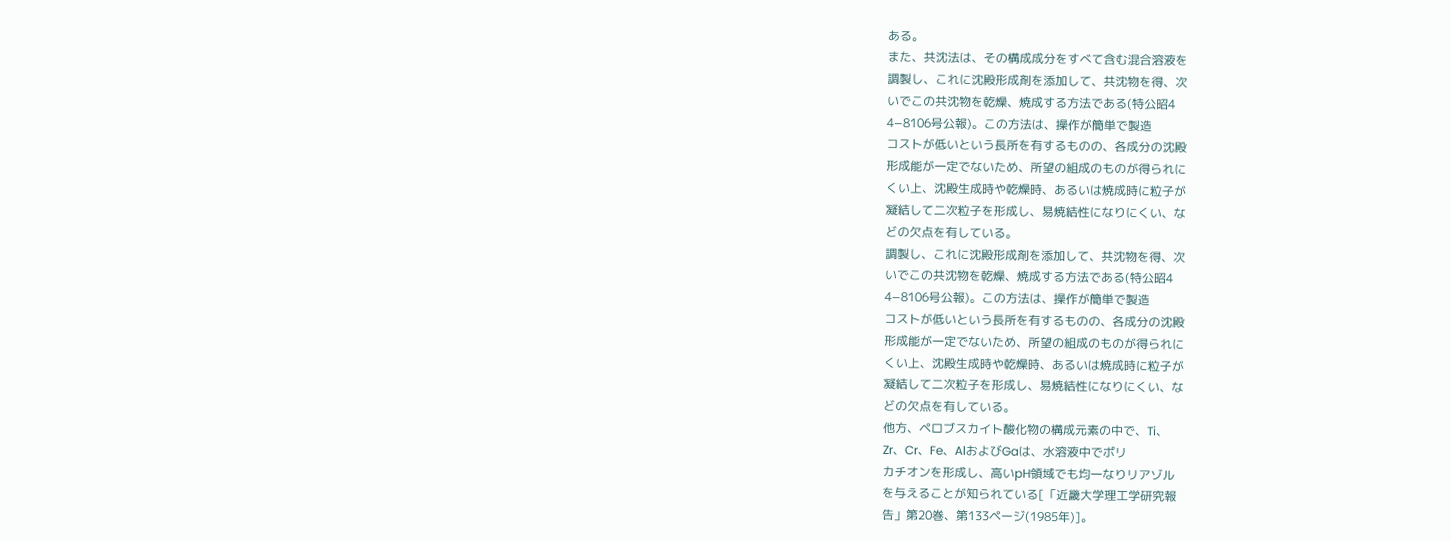ある。
また、共沈法は、その構成成分をすべて含む混合溶液を
調製し、これに沈殿形成剤を添加して、共沈物を得、次
いでこの共沈物を乾燥、焼成する方法である(特公昭4
4−8106号公報)。この方法は、操作が簡単で製造
コストが低いという長所を有するものの、各成分の沈殿
形成能が一定でないため、所望の組成のものが得られに
くい上、沈殿生成時や乾燥時、あるいは焼成時に粒子が
凝結して二次粒子を形成し、易焼結性になりにくい、な
どの欠点を有している。
調製し、これに沈殿形成剤を添加して、共沈物を得、次
いでこの共沈物を乾燥、焼成する方法である(特公昭4
4−8106号公報)。この方法は、操作が簡単で製造
コストが低いという長所を有するものの、各成分の沈殿
形成能が一定でないため、所望の組成のものが得られに
くい上、沈殿生成時や乾燥時、あるいは焼成時に粒子が
凝結して二次粒子を形成し、易焼結性になりにくい、な
どの欠点を有している。
他方、ペロブスカイト酸化物の構成元素の中で、Ti、
Zr、Cr、Fe、AlおよびGaは、水溶液中でポリ
カチオンを形成し、高いpH領域でも均一なりリアゾル
を与えることが知られている[「近畿大学理工学研究報
告」第20巻、第133ページ(1985年)]。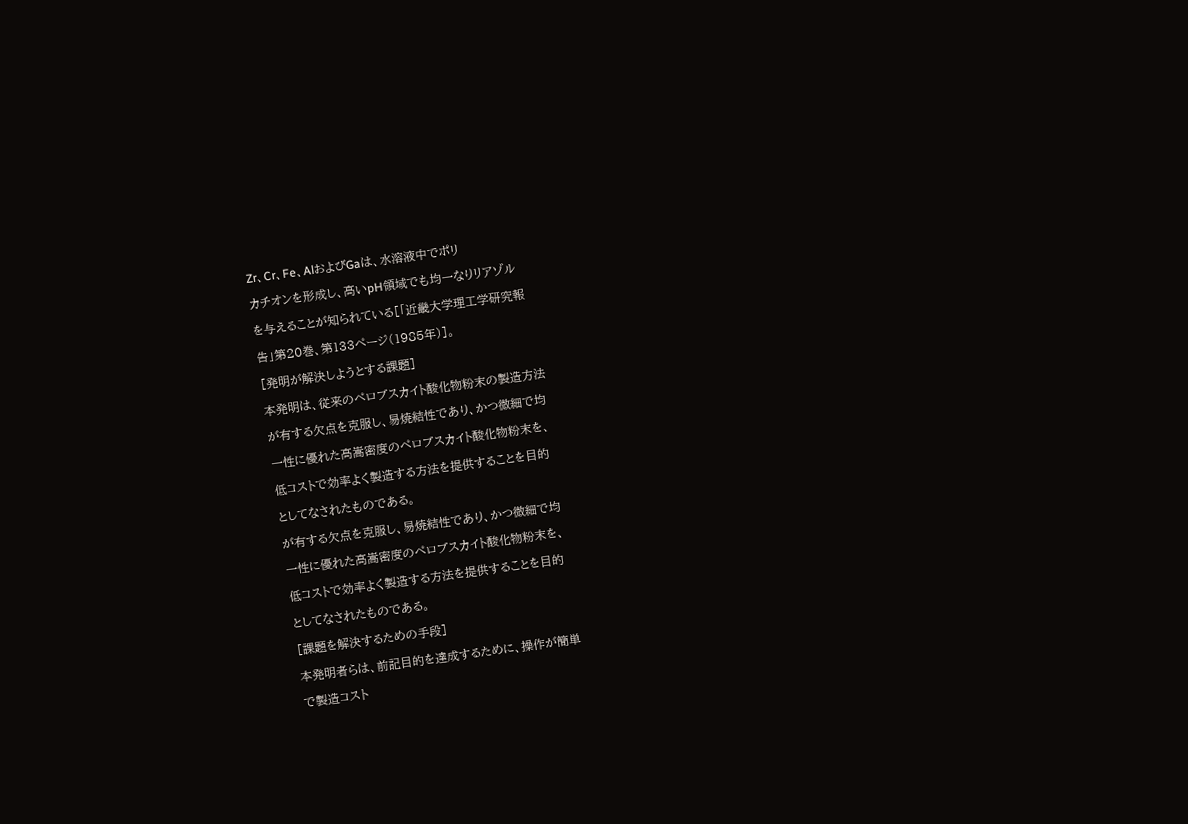Zr、Cr、Fe、AlおよびGaは、水溶液中でポリ
カチオンを形成し、高いpH領域でも均一なりリアゾル
を与えることが知られている[「近畿大学理工学研究報
告」第20巻、第133ページ(1985年)]。
[発明が解決しようとする課題]
本発明は、従来のペロブスカイト酸化物粉末の製造方法
が有する欠点を克服し、易焼結性であり、かつ微細で均
一性に優れた高嵩密度のペロブスカイト酸化物粉末を、
低コストで効率よく製造する方法を提供することを目的
としてなされたものである。
が有する欠点を克服し、易焼結性であり、かつ微細で均
一性に優れた高嵩密度のペロブスカイト酸化物粉末を、
低コストで効率よく製造する方法を提供することを目的
としてなされたものである。
[課題を解決するための手段]
本発明者らは、前記目的を達成するために、操作が簡単
で製造コスト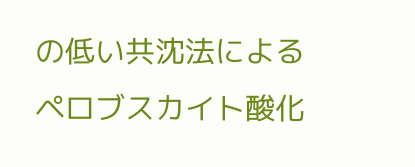の低い共沈法によるペロブスカイト酸化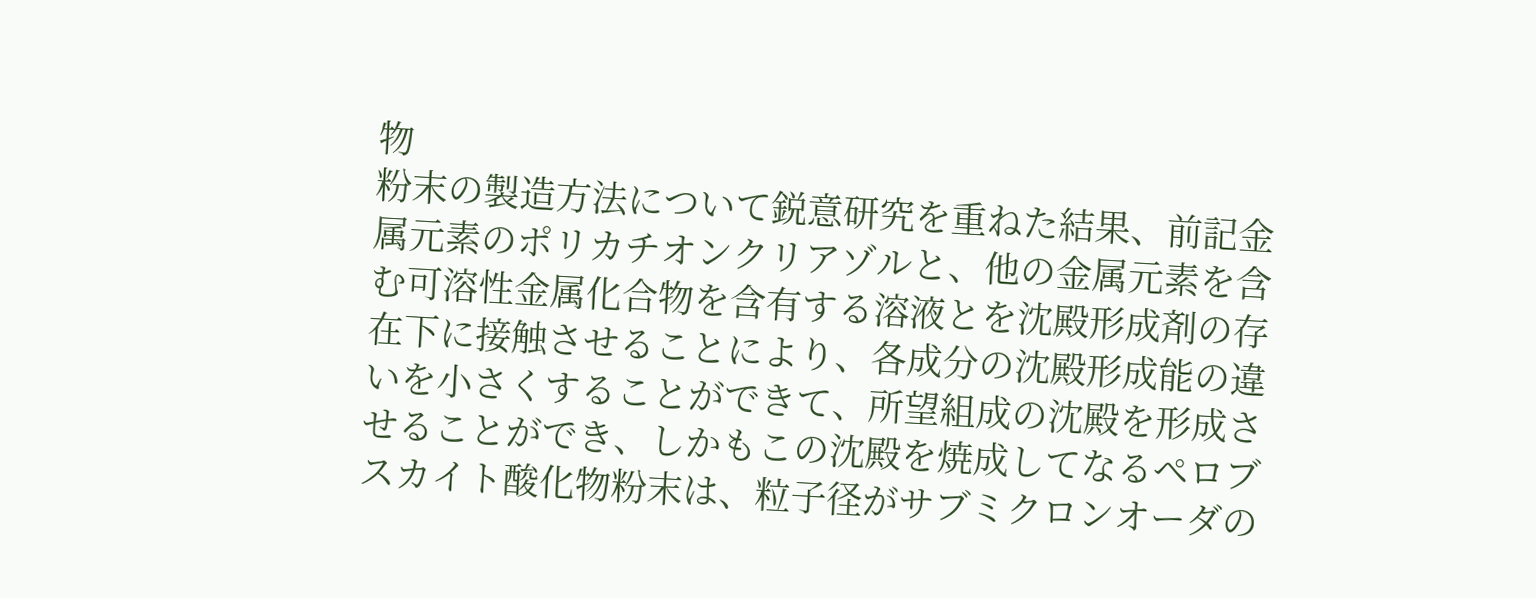物
粉末の製造方法について鋭意研究を重ねた結果、前記金
属元素のポリカチオンクリアゾルと、他の金属元素を含
む可溶性金属化合物を含有する溶液とを沈殿形成剤の存
在下に接触させることにより、各成分の沈殿形成能の違
いを小さくすることができて、所望組成の沈殿を形成さ
せることができ、しかもこの沈殿を焼成してなるペロブ
スカイト酸化物粉末は、粒子径がサブミクロンオーダの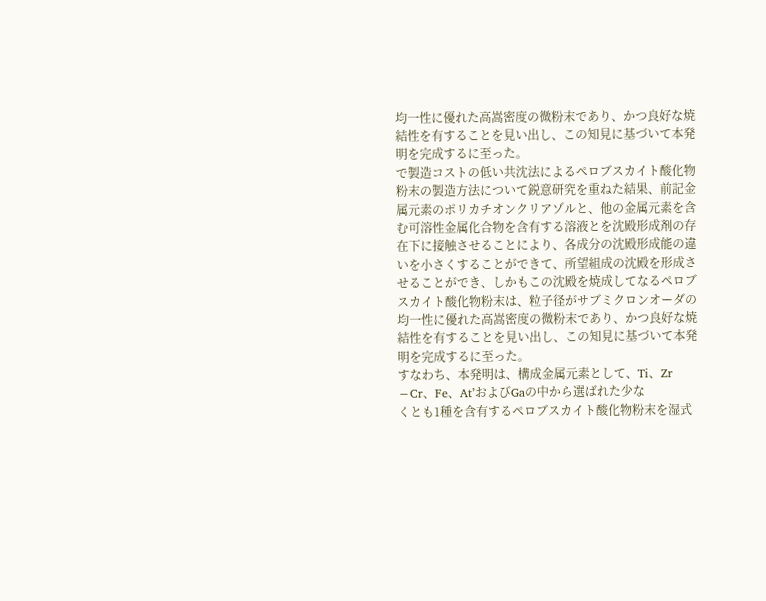均一性に優れた高嵩密度の微粉末であり、かつ良好な焼
結性を有することを見い出し、この知見に基づいて本発
明を完成するに至った。
で製造コストの低い共沈法によるペロブスカイト酸化物
粉末の製造方法について鋭意研究を重ねた結果、前記金
属元素のポリカチオンクリアゾルと、他の金属元素を含
む可溶性金属化合物を含有する溶液とを沈殿形成剤の存
在下に接触させることにより、各成分の沈殿形成能の違
いを小さくすることができて、所望組成の沈殿を形成さ
せることができ、しかもこの沈殿を焼成してなるペロブ
スカイト酸化物粉末は、粒子径がサブミクロンオーダの
均一性に優れた高嵩密度の微粉末であり、かつ良好な焼
結性を有することを見い出し、この知見に基づいて本発
明を完成するに至った。
すなわち、本発明は、構成金属元素として、Ti、Zr
−Cr、Fe、At’およびGaの中から選ばれた少な
くとも1種を含有するペロブスカイト酸化物粉末を湿式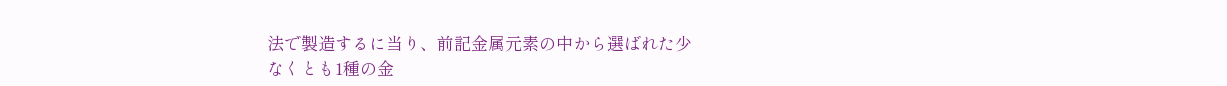法で製造するに当り、前記金属元素の中から選ばれた少
なくとも1種の金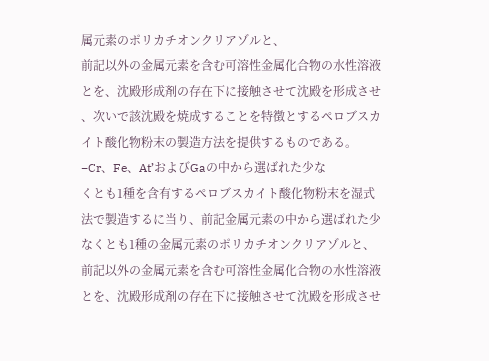属元素のポリカチオンクリアゾルと、
前記以外の金属元素を含む可溶性金属化合物の水性溶液
とを、沈殿形成剤の存在下に接触させて沈殿を形成させ
、次いで該沈殿を焼成することを特徴とするペロブスカ
イト酸化物粉末の製造方法を提供するものである。
−Cr、Fe、At’およびGaの中から選ばれた少な
くとも1種を含有するペロブスカイト酸化物粉末を湿式
法で製造するに当り、前記金属元素の中から選ばれた少
なくとも1種の金属元素のポリカチオンクリアゾルと、
前記以外の金属元素を含む可溶性金属化合物の水性溶液
とを、沈殿形成剤の存在下に接触させて沈殿を形成させ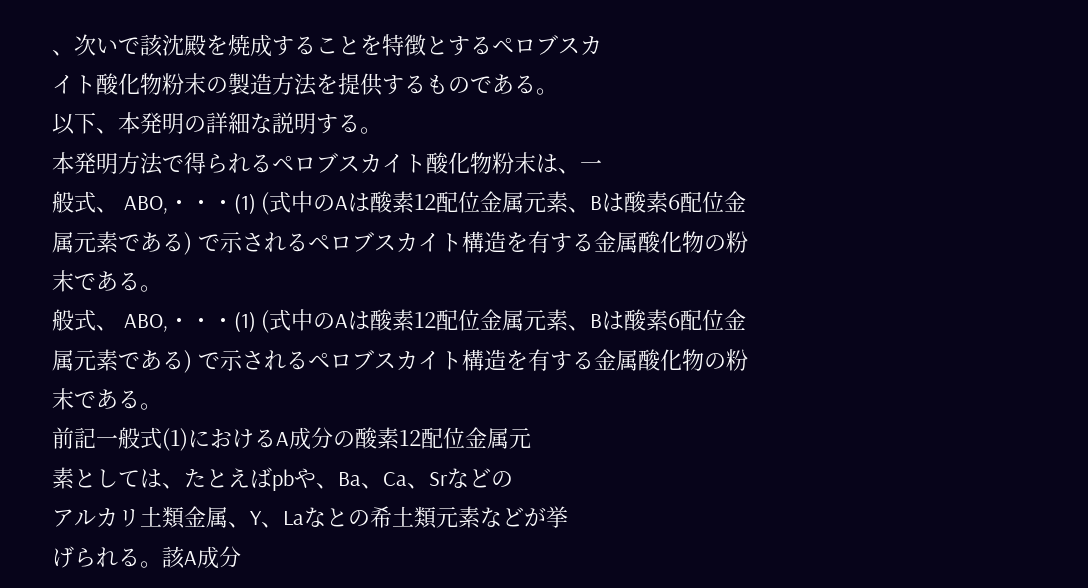、次いで該沈殿を焼成することを特徴とするペロブスカ
イト酸化物粉末の製造方法を提供するものである。
以下、本発明の詳細な説明する。
本発明方法で得られるペロブスカイト酸化物粉末は、一
般式、 ABO,・・・(1) (式中のAは酸素12配位金属元素、Bは酸素6配位金
属元素である) で示されるペロブスカイト構造を有する金属酸化物の粉
末である。
般式、 ABO,・・・(1) (式中のAは酸素12配位金属元素、Bは酸素6配位金
属元素である) で示されるペロブスカイト構造を有する金属酸化物の粉
末である。
前記一般式(1)におけるA成分の酸素12配位金属元
素としては、たとえばpbや、Ba、Ca、Srなどの
アルカリ土類金属、Y、Laなとの希土類元素などが挙
げられる。該A成分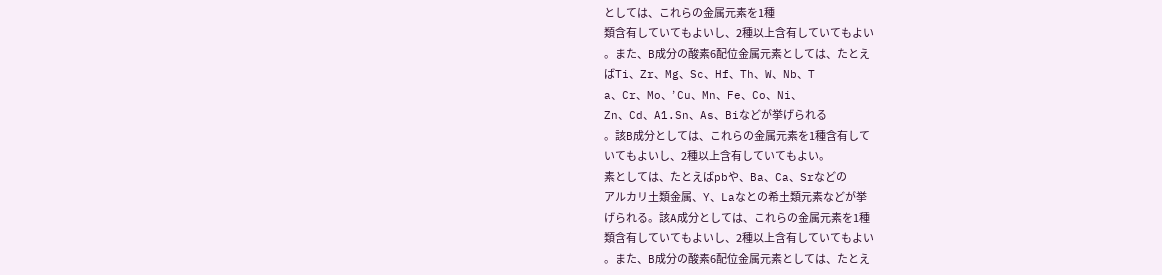としては、これらの金属元素を1種
類含有していてもよいし、2種以上含有していてもよい
。また、B成分の酸素6配位金属元素としては、たとえ
ばTi、Zr、Mg、Sc、Hf、Th、W、Nb、T
a、Cr、Mo、’ Cu、Mn、Fe、Co、Ni、
Zn、Cd、A1.Sn、As、Biなどが挙げられる
。該B成分としては、これらの金属元素を1種含有して
いてもよいし、2種以上含有していてもよい。
素としては、たとえばpbや、Ba、Ca、Srなどの
アルカリ土類金属、Y、Laなとの希土類元素などが挙
げられる。該A成分としては、これらの金属元素を1種
類含有していてもよいし、2種以上含有していてもよい
。また、B成分の酸素6配位金属元素としては、たとえ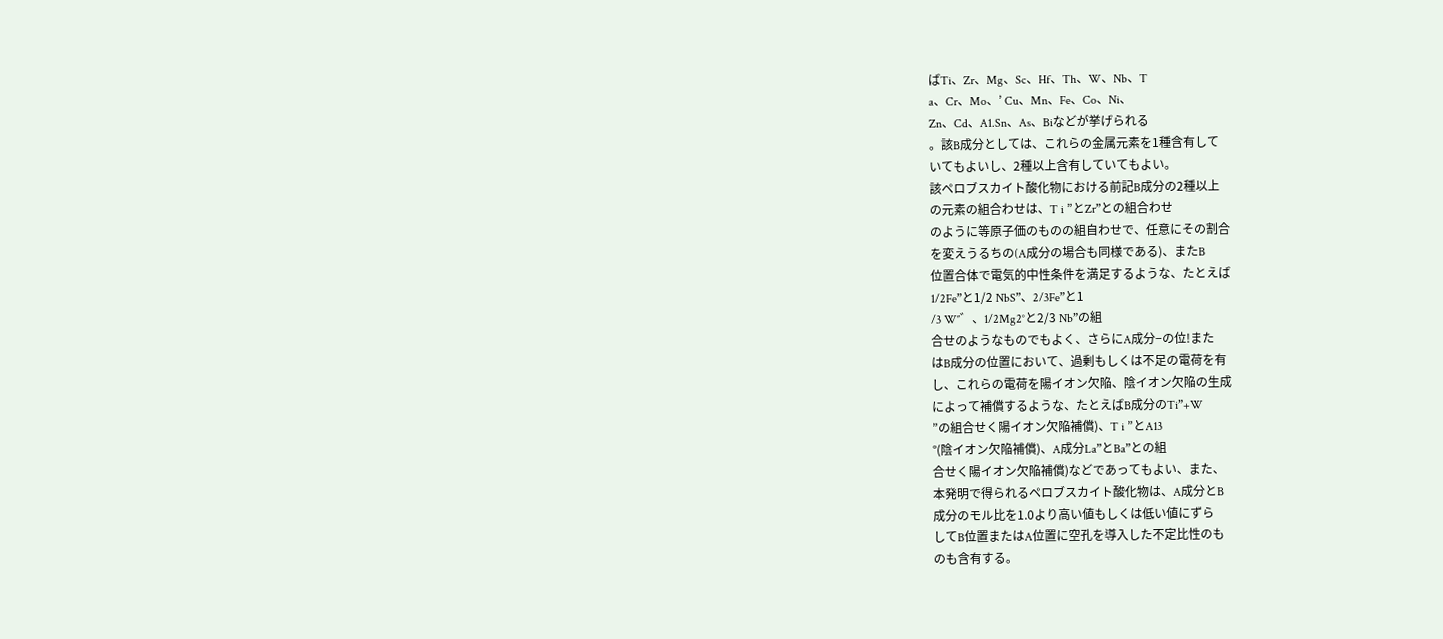ばTi、Zr、Mg、Sc、Hf、Th、W、Nb、T
a、Cr、Mo、’ Cu、Mn、Fe、Co、Ni、
Zn、Cd、A1.Sn、As、Biなどが挙げられる
。該B成分としては、これらの金属元素を1種含有して
いてもよいし、2種以上含有していてもよい。
該ペロブスカイト酸化物における前記B成分の2種以上
の元素の組合わせは、T i ”とZr”との組合わせ
のように等原子価のものの組自わせで、任意にその割合
を変えうるちの(A成分の場合も同様である)、またB
位置合体で電気的中性条件を満足するような、たとえば
1/2Fe”と1/2 NbS”、2/3Fe”と1
/3 W″゛、1/2Mg2°と2/3 Nb”の組
合せのようなものでもよく、さらにA成分−の位!また
はB成分の位置において、過剰もしくは不足の電荷を有
し、これらの電荷を陽イオン欠陥、陰イオン欠陥の生成
によって補償するような、たとえばB成分のTi”+W
”の組合せく陽イオン欠陥補償)、T i ”とA13
°(陰イオン欠陥補償)、A成分La”とBa”との組
合せく陽イオン欠陥補償)などであってもよい、また、
本発明で得られるペロブスカイト酸化物は、A成分とB
成分のモル比を1.0より高い値もしくは低い値にずら
してB位置またはA位置に空孔を導入した不定比性のも
のも含有する。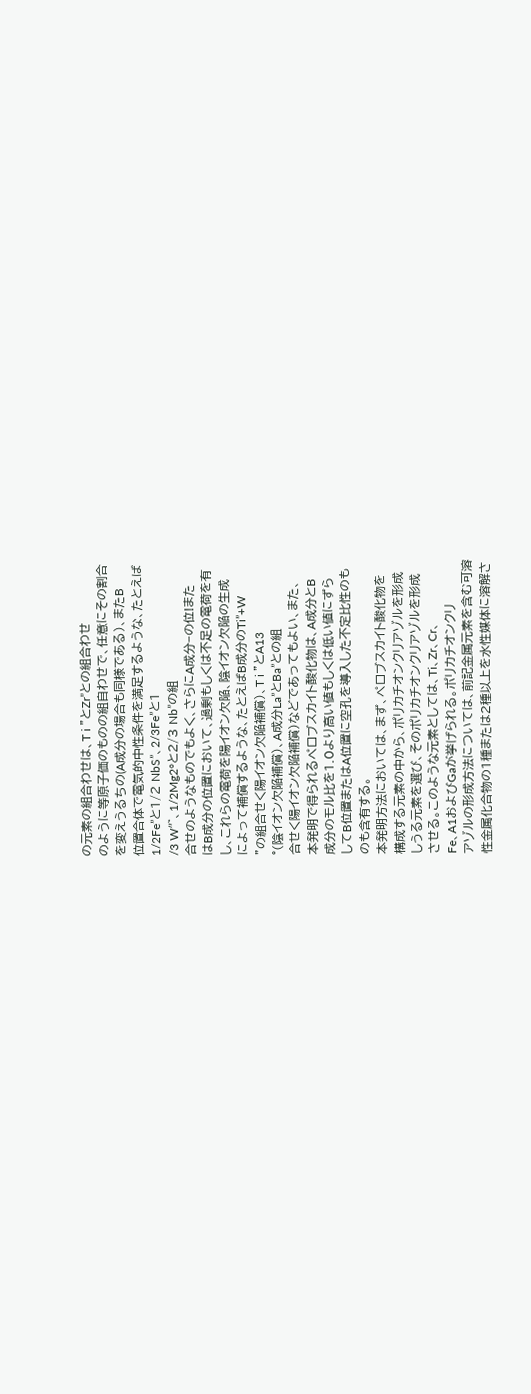の元素の組合わせは、T i ”とZr”との組合わせ
のように等原子価のものの組自わせで、任意にその割合
を変えうるちの(A成分の場合も同様である)、またB
位置合体で電気的中性条件を満足するような、たとえば
1/2Fe”と1/2 NbS”、2/3Fe”と1
/3 W″゛、1/2Mg2°と2/3 Nb”の組
合せのようなものでもよく、さらにA成分−の位!また
はB成分の位置において、過剰もしくは不足の電荷を有
し、これらの電荷を陽イオン欠陥、陰イオン欠陥の生成
によって補償するような、たとえばB成分のTi”+W
”の組合せく陽イオン欠陥補償)、T i ”とA13
°(陰イオン欠陥補償)、A成分La”とBa”との組
合せく陽イオン欠陥補償)などであってもよい、また、
本発明で得られるペロブスカイト酸化物は、A成分とB
成分のモル比を1.0より高い値もしくは低い値にずら
してB位置またはA位置に空孔を導入した不定比性のも
のも含有する。
本発明方法においては、まず、ペロブスカイト酸化物を
構成する元素の中から、ポリカチオンクリアゾルを形成
しうる元素を選び、そのポリカチオンクリアゾルを形成
させる。このような元素としては、Ti、Zr、Cr、
Fe、A1およびGaが挙げられる。ポリカチオンクリ
アゾルの形成方法については、前記金属元素を含む可溶
性金属化合物の1種または2種以上を水性媒体に溶解さ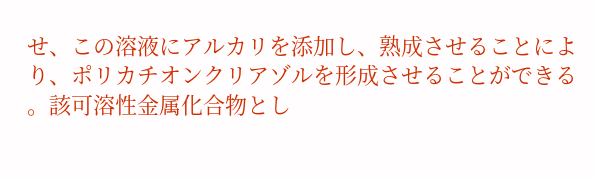せ、この溶液にアルカリを添加し、熟成させることによ
り、ポリカチオンクリアゾルを形成させることができる
。該可溶性金属化合物とし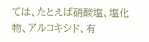ては、たとえば硝酸塩、塩化
物、アルコキシド、有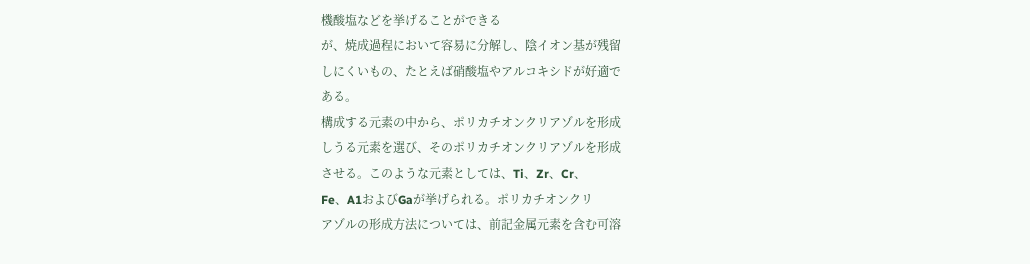機酸塩などを挙げることができる
が、焼成過程において容易に分解し、陰イオン基が残留
しにくいもの、たとえば硝酸塩やアルコキシドが好適で
ある。
構成する元素の中から、ポリカチオンクリアゾルを形成
しうる元素を選び、そのポリカチオンクリアゾルを形成
させる。このような元素としては、Ti、Zr、Cr、
Fe、A1およびGaが挙げられる。ポリカチオンクリ
アゾルの形成方法については、前記金属元素を含む可溶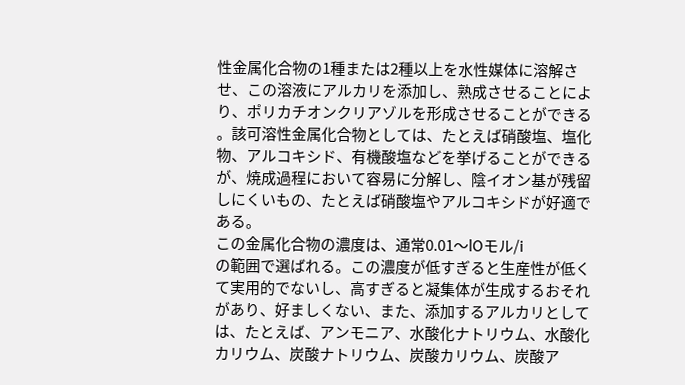性金属化合物の1種または2種以上を水性媒体に溶解さ
せ、この溶液にアルカリを添加し、熟成させることによ
り、ポリカチオンクリアゾルを形成させることができる
。該可溶性金属化合物としては、たとえば硝酸塩、塩化
物、アルコキシド、有機酸塩などを挙げることができる
が、焼成過程において容易に分解し、陰イオン基が残留
しにくいもの、たとえば硝酸塩やアルコキシドが好適で
ある。
この金属化合物の濃度は、通常0.01〜lOモル/i
の範囲で選ばれる。この濃度が低すぎると生産性が低く
て実用的でないし、高すぎると凝集体が生成するおそれ
があり、好ましくない、また、添加するアルカリとして
は、たとえば、アンモニア、水酸化ナトリウム、水酸化
カリウム、炭酸ナトリウム、炭酸カリウム、炭酸ア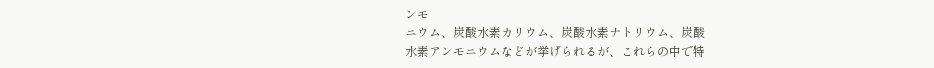ンモ
ニウム、炭酸水素カリウム、炭酸水素ナトリウム、炭酸
水素アンモニウムなどが挙げられるが、これらの中で特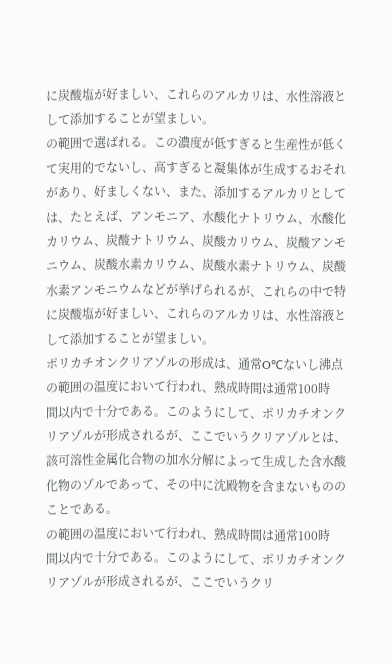に炭酸塩が好ましい、これらのアルカリは、水性溶液と
して添加することが望ましい。
の範囲で選ばれる。この濃度が低すぎると生産性が低く
て実用的でないし、高すぎると凝集体が生成するおそれ
があり、好ましくない、また、添加するアルカリとして
は、たとえば、アンモニア、水酸化ナトリウム、水酸化
カリウム、炭酸ナトリウム、炭酸カリウム、炭酸アンモ
ニウム、炭酸水素カリウム、炭酸水素ナトリウム、炭酸
水素アンモニウムなどが挙げられるが、これらの中で特
に炭酸塩が好ましい、これらのアルカリは、水性溶液と
して添加することが望ましい。
ポリカチオンクリアゾルの形成は、通常O℃ないし沸点
の範囲の温度において行われ、熟成時間は通常100時
間以内で十分である。このようにして、ポリカチオンク
リアゾルが形成されるが、ここでいうクリアゾルとは、
該可溶性金属化合物の加水分解によって生成した含水酸
化物のゾルであって、その中に沈殿物を含まないものの
ことである。
の範囲の温度において行われ、熟成時間は通常100時
間以内で十分である。このようにして、ポリカチオンク
リアゾルが形成されるが、ここでいうクリ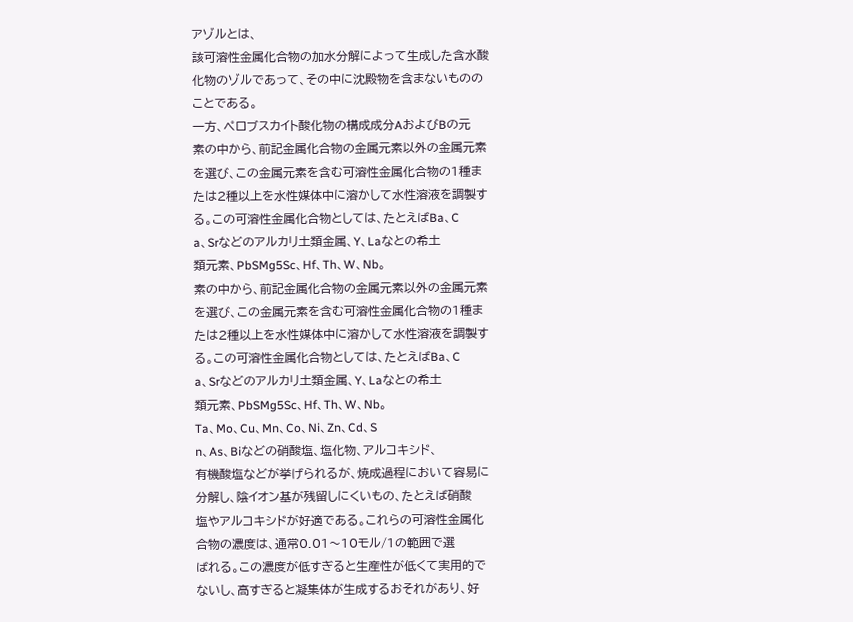アゾルとは、
該可溶性金属化合物の加水分解によって生成した含水酸
化物のゾルであって、その中に沈殿物を含まないものの
ことである。
一方、ペロブスカイト酸化物の構成成分AおよびBの元
素の中から、前記金属化合物の金属元素以外の金属元素
を選び、この金属元素を含む可溶性金属化合物の1種ま
たは2種以上を水性媒体中に溶かして水性溶液を調製す
る。この可溶性金属化合物としては、たとえばBa、C
a、Srなどのアルカリ土類金属、Y、Laなとの希土
類元素、PbSMg5Sc、Hf、Th、W、Nb。
素の中から、前記金属化合物の金属元素以外の金属元素
を選び、この金属元素を含む可溶性金属化合物の1種ま
たは2種以上を水性媒体中に溶かして水性溶液を調製す
る。この可溶性金属化合物としては、たとえばBa、C
a、Srなどのアルカリ土類金属、Y、Laなとの希土
類元素、PbSMg5Sc、Hf、Th、W、Nb。
Ta、Mo、Cu、Mn、Co、Ni、Zn、Cd、S
n、As、Biなどの硝酸塩、塩化物、アルコキシド、
有機酸塩などが挙げられるが、焼成過程において容易に
分解し、陰イオン基が残留しにくいもの、たとえば硝酸
塩やアルコキシドが好適である。これらの可溶性金属化
合物の濃度は、通常0.01〜10モル/1の範囲で選
ばれる。この濃度が低すぎると生産性が低くて実用的で
ないし、高すぎると凝集体が生成するおそれがあり、好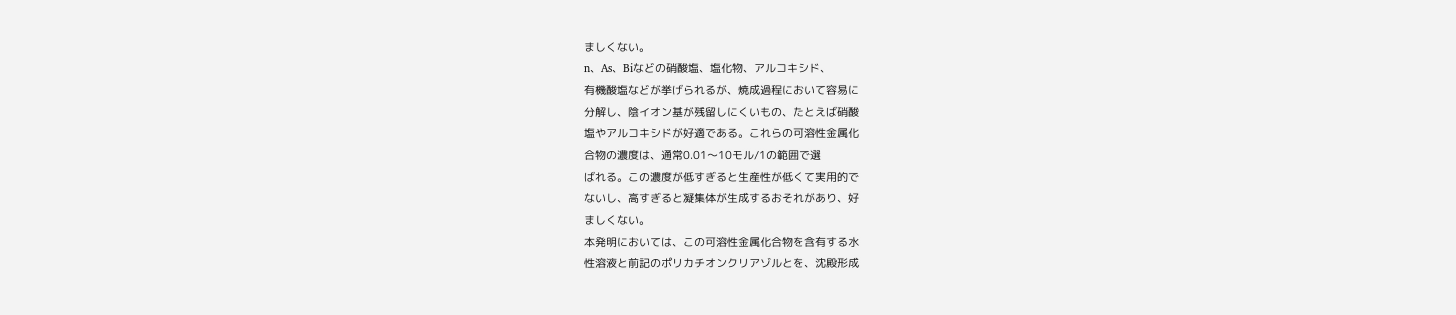ましくない。
n、As、Biなどの硝酸塩、塩化物、アルコキシド、
有機酸塩などが挙げられるが、焼成過程において容易に
分解し、陰イオン基が残留しにくいもの、たとえば硝酸
塩やアルコキシドが好適である。これらの可溶性金属化
合物の濃度は、通常0.01〜10モル/1の範囲で選
ばれる。この濃度が低すぎると生産性が低くて実用的で
ないし、高すぎると凝集体が生成するおそれがあり、好
ましくない。
本発明においては、この可溶性金属化合物を含有する水
性溶液と前記のポリカチオンクリアゾルとを、沈殿形成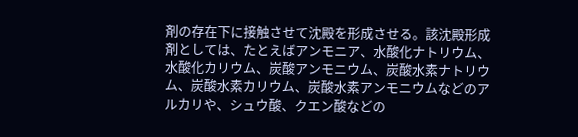剤の存在下に接触させて沈殿を形成させる。該沈殿形成
剤としては、たとえばアンモニア、水酸化ナトリウム、
水酸化カリウム、炭酸アンモニウム、炭酸水素ナトリウ
ム、炭酸水素カリウム、炭酸水素アンモニウムなどのア
ルカリや、シュウ酸、クエン酸などの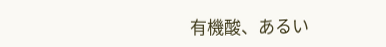有機酸、あるい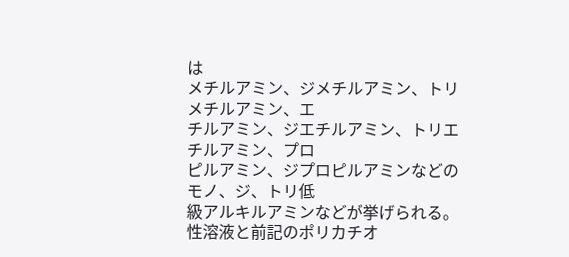は
メチルアミン、ジメチルアミン、トリメチルアミン、エ
チルアミン、ジエチルアミン、トリエチルアミン、プロ
ピルアミン、ジプロピルアミンなどのモノ、ジ、トリ低
級アルキルアミンなどが挙げられる。
性溶液と前記のポリカチオ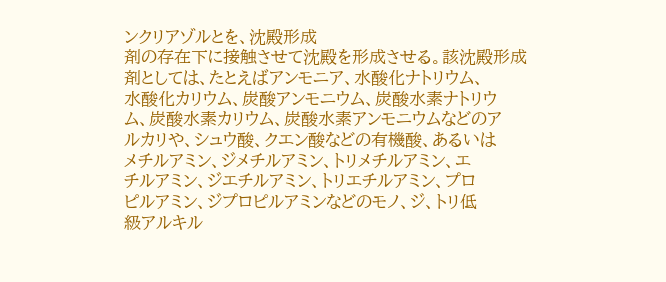ンクリアゾルとを、沈殿形成
剤の存在下に接触させて沈殿を形成させる。該沈殿形成
剤としては、たとえばアンモニア、水酸化ナトリウム、
水酸化カリウム、炭酸アンモニウム、炭酸水素ナトリウ
ム、炭酸水素カリウム、炭酸水素アンモニウムなどのア
ルカリや、シュウ酸、クエン酸などの有機酸、あるいは
メチルアミン、ジメチルアミン、トリメチルアミン、エ
チルアミン、ジエチルアミン、トリエチルアミン、プロ
ピルアミン、ジプロピルアミンなどのモノ、ジ、トリ低
級アルキル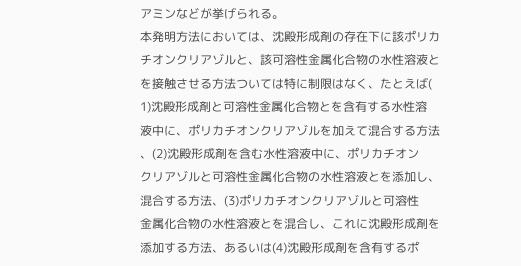アミンなどが挙げられる。
本発明方法においては、沈殿形成剤の存在下に該ポリカ
チオンクリアゾルと、該可溶性金属化合物の水性溶液と
を接触させる方法ついては特に制限はなく、たとえば(
1)沈殿形成剤と可溶性金属化合物とを含有する水性溶
液中に、ポリカチオンクリアゾルを加えて混合する方法
、(2)沈殿形成剤を含む水性溶液中に、ポリカチオン
クリアゾルと可溶性金属化合物の水性溶液とを添加し、
混合する方法、(3)ポリカチオンクリアゾルと可溶性
金属化合物の水性溶液とを混合し、これに沈殿形成剤を
添加する方法、あるいは(4)沈殿形成剤を含有するポ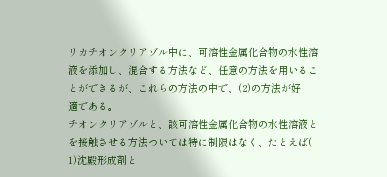リカチオンクリアゾル中に、可溶性金属化合物の水性溶
液を添加し、混合する方法など、任意の方法を用いるこ
とができるが、これらの方法の中で、(2)の方法が好
適である。
チオンクリアゾルと、該可溶性金属化合物の水性溶液と
を接触させる方法ついては特に制限はなく、たとえば(
1)沈殿形成剤と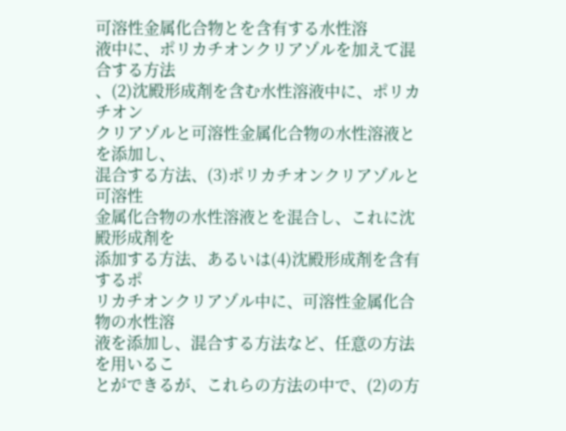可溶性金属化合物とを含有する水性溶
液中に、ポリカチオンクリアゾルを加えて混合する方法
、(2)沈殿形成剤を含む水性溶液中に、ポリカチオン
クリアゾルと可溶性金属化合物の水性溶液とを添加し、
混合する方法、(3)ポリカチオンクリアゾルと可溶性
金属化合物の水性溶液とを混合し、これに沈殿形成剤を
添加する方法、あるいは(4)沈殿形成剤を含有するポ
リカチオンクリアゾル中に、可溶性金属化合物の水性溶
液を添加し、混合する方法など、任意の方法を用いるこ
とができるが、これらの方法の中で、(2)の方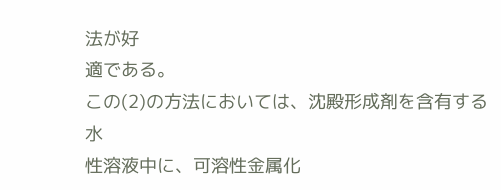法が好
適である。
この(2)の方法においては、沈殿形成剤を含有する水
性溶液中に、可溶性金属化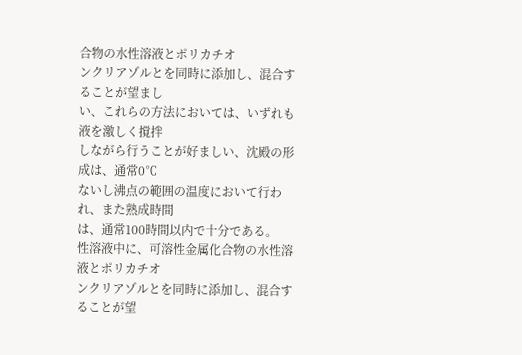合物の水性溶液とポリカチオ
ンクリアゾルとを同時に添加し、混合することが望まし
い、これらの方法においては、いずれも液を激しく撹拌
しながら行うことが好ましい、沈殿の形成は、通常0℃
ないし沸点の範囲の温度において行われ、また熟成時間
は、通常100時間以内で十分である。
性溶液中に、可溶性金属化合物の水性溶液とポリカチオ
ンクリアゾルとを同時に添加し、混合することが望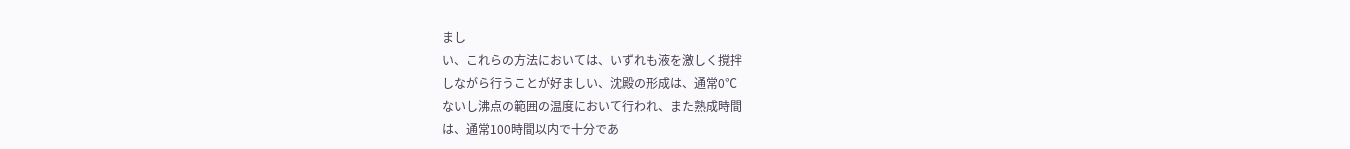まし
い、これらの方法においては、いずれも液を激しく撹拌
しながら行うことが好ましい、沈殿の形成は、通常0℃
ないし沸点の範囲の温度において行われ、また熟成時間
は、通常100時間以内で十分であ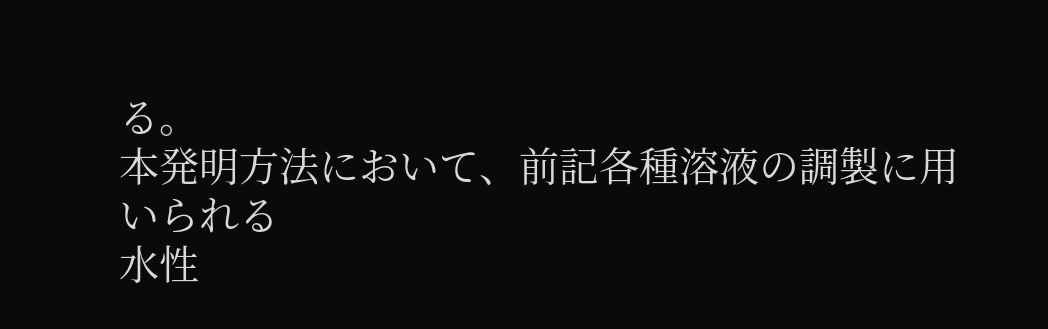る。
本発明方法において、前記各種溶液の調製に用いられる
水性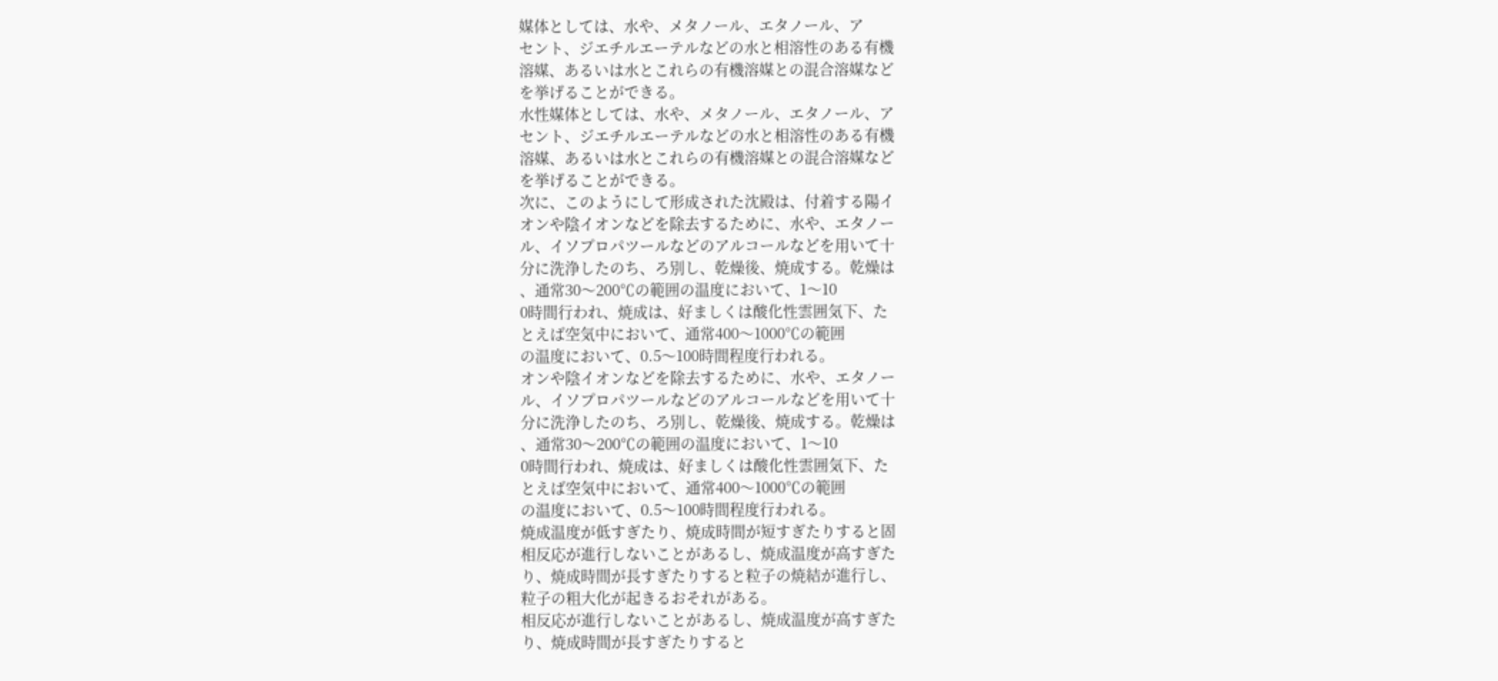媒体としては、水や、メタノール、エタノール、ア
セント、ジエチルエーテルなどの水と相溶性のある有機
溶媒、あるいは水とこれらの有機溶媒との混合溶媒など
を挙げることができる。
水性媒体としては、水や、メタノール、エタノール、ア
セント、ジエチルエーテルなどの水と相溶性のある有機
溶媒、あるいは水とこれらの有機溶媒との混合溶媒など
を挙げることができる。
次に、このようにして形成された沈殿は、付着する陽イ
オンや陰イオンなどを除去するために、水や、エタノー
ル、イソプロパツールなどのアルコールなどを用いて十
分に洗浄したのち、ろ別し、乾燥後、焼成する。乾燥は
、通常30〜200℃の範囲の温度において、1〜10
0時間行われ、焼成は、好ましくは酸化性雲囲気下、た
とえば空気中において、通常400〜1000℃の範囲
の温度において、0.5〜100時間程度行われる。
オンや陰イオンなどを除去するために、水や、エタノー
ル、イソプロパツールなどのアルコールなどを用いて十
分に洗浄したのち、ろ別し、乾燥後、焼成する。乾燥は
、通常30〜200℃の範囲の温度において、1〜10
0時間行われ、焼成は、好ましくは酸化性雲囲気下、た
とえば空気中において、通常400〜1000℃の範囲
の温度において、0.5〜100時間程度行われる。
焼成温度が低すぎたり、焼成時間が短すぎたりすると固
相反応が進行しないことがあるし、焼成温度が高すぎた
り、焼成時間が長すぎたりすると粒子の焼結が進行し、
粒子の粗大化が起きるおそれがある。
相反応が進行しないことがあるし、焼成温度が高すぎた
り、焼成時間が長すぎたりすると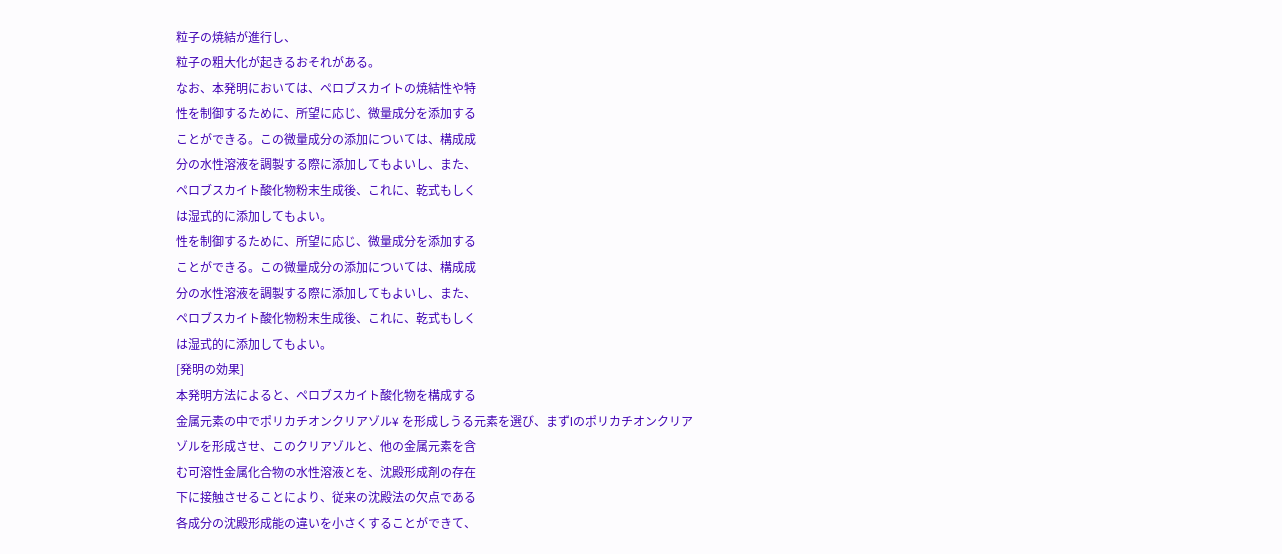粒子の焼結が進行し、
粒子の粗大化が起きるおそれがある。
なお、本発明においては、ペロブスカイトの焼結性や特
性を制御するために、所望に応じ、微量成分を添加する
ことができる。この微量成分の添加については、構成成
分の水性溶液を調製する際に添加してもよいし、また、
ペロブスカイト酸化物粉末生成後、これに、乾式もしく
は湿式的に添加してもよい。
性を制御するために、所望に応じ、微量成分を添加する
ことができる。この微量成分の添加については、構成成
分の水性溶液を調製する際に添加してもよいし、また、
ペロブスカイト酸化物粉末生成後、これに、乾式もしく
は湿式的に添加してもよい。
[発明の効果]
本発明方法によると、ペロブスカイト酸化物を構成する
金属元素の中でポリカチオンクリアゾル¥ を形成しうる元素を選び、まずlのポリカチオンクリア
ゾルを形成させ、このクリアゾルと、他の金属元素を含
む可溶性金属化合物の水性溶液とを、沈殿形成剤の存在
下に接触させることにより、従来の沈殿法の欠点である
各成分の沈殿形成能の違いを小さくすることができて、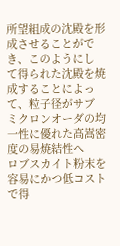所望組成の沈殿を形成させることができ、このようにし
て得られた沈殿を焼成することによって、粒子径がサブ
ミクロンオーダの均一性に優れた高嵩密度の易焼結性へ
ロブスカイト粉末を容易にかつ低コストで得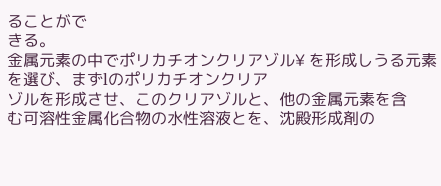ることがで
きる。
金属元素の中でポリカチオンクリアゾル¥ を形成しうる元素を選び、まずlのポリカチオンクリア
ゾルを形成させ、このクリアゾルと、他の金属元素を含
む可溶性金属化合物の水性溶液とを、沈殿形成剤の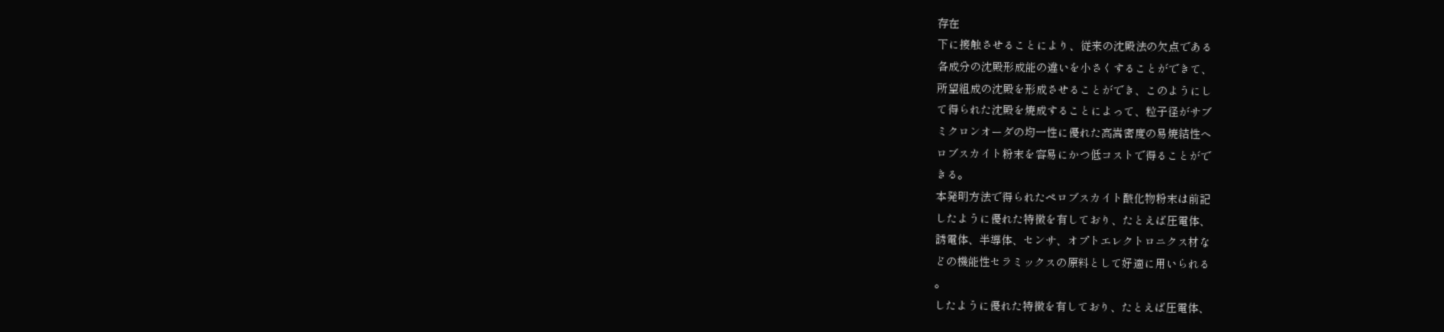存在
下に接触させることにより、従来の沈殿法の欠点である
各成分の沈殿形成能の違いを小さくすることができて、
所望組成の沈殿を形成させることができ、このようにし
て得られた沈殿を焼成することによって、粒子径がサブ
ミクロンオーダの均一性に優れた高嵩密度の易焼結性へ
ロブスカイト粉末を容易にかつ低コストで得ることがで
きる。
本発明方法で得られたペロブスカイト酸化物粉末は前記
したように優れた特徴を有しており、たとえば圧電体、
誘電体、半導体、センサ、オプトエレクトロニクス材な
どの機能性セラミックスの原料として好適に用いられる
。
したように優れた特徴を有しており、たとえば圧電体、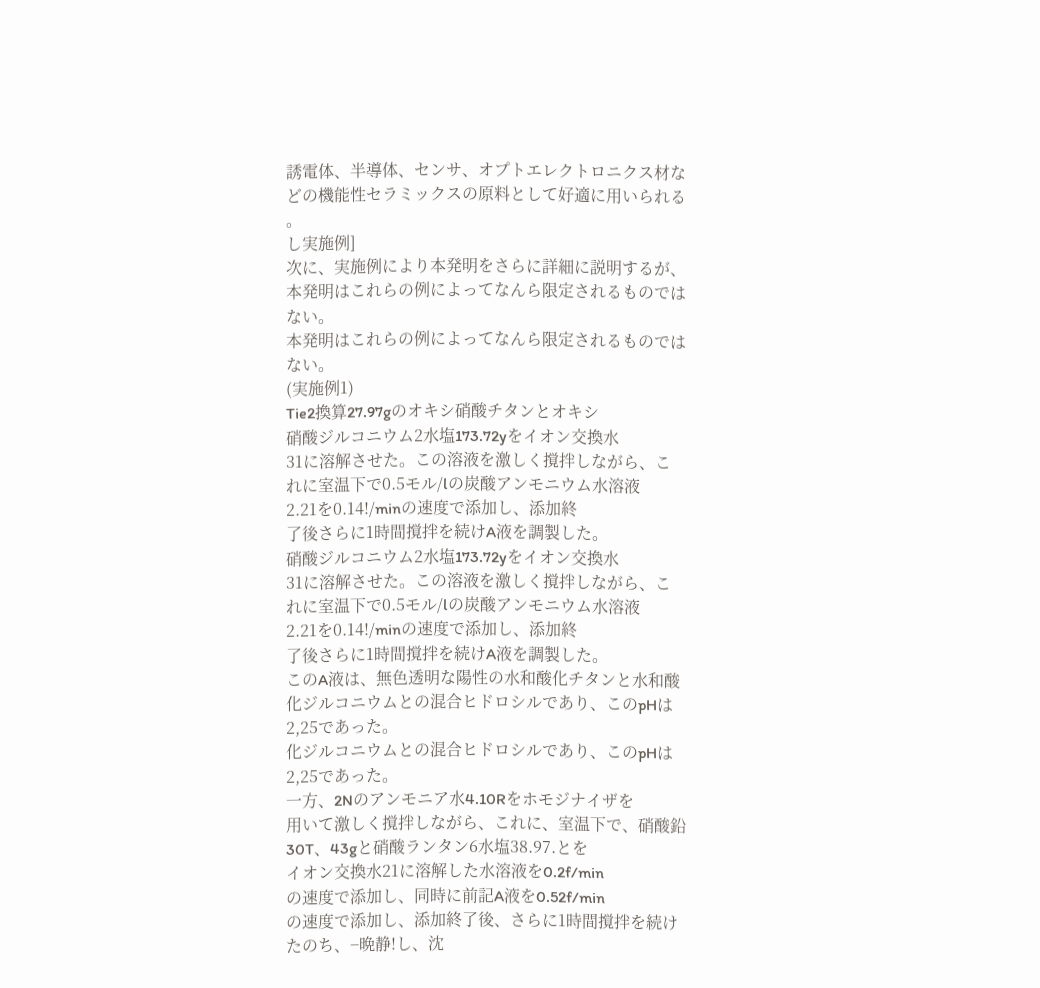誘電体、半導体、センサ、オプトエレクトロニクス材な
どの機能性セラミックスの原料として好適に用いられる
。
し実施例]
次に、実施例により本発明をさらに詳細に説明するが、
本発明はこれらの例によってなんら限定されるものでは
ない。
本発明はこれらの例によってなんら限定されるものでは
ない。
(実施例1)
Tie2換算27.97gのオキシ硝酸チタンとオキシ
硝酸ジルコニウム2水塩173.72yをイオン交換水
31に溶解させた。この溶液を激しく撹拌しながら、こ
れに室温下で0.5モル/lの炭酸アンモニウム水溶液
2.21を0.14!/minの速度で添加し、添加終
了後さらに1時間撹拌を続けA液を調製した。
硝酸ジルコニウム2水塩173.72yをイオン交換水
31に溶解させた。この溶液を激しく撹拌しながら、こ
れに室温下で0.5モル/lの炭酸アンモニウム水溶液
2.21を0.14!/minの速度で添加し、添加終
了後さらに1時間撹拌を続けA液を調製した。
このA液は、無色透明な陽性の水和酸化チタンと水和酸
化ジルコニウムとの混合ヒドロシルであり、このpHは
2,25であった。
化ジルコニウムとの混合ヒドロシルであり、このpHは
2,25であった。
一方、2Nのアンモニア水4.10Rをホモジナイザを
用いて激しく撹拌しながら、これに、室温下で、硝酸鉛
30T、43gと硝酸ランタン6水塩38.97.とを
イオン交換水21に溶解した水溶液を0.2f/min
の速度で添加し、同時に前記A液を0.52f/min
の速度で添加し、添加終了後、さらに1時間撹拌を続け
たのち、−晩静!し、沈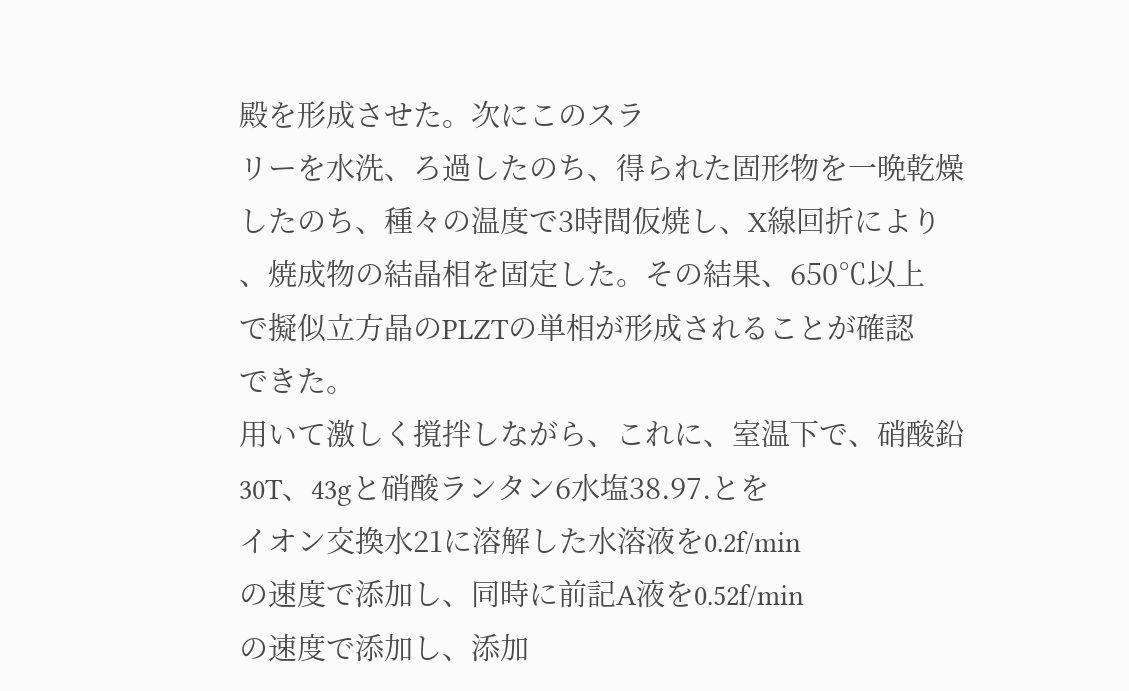殿を形成させた。次にこのスラ
リーを水洗、ろ過したのち、得られた固形物を一晩乾燥
したのち、種々の温度で3時間仮焼し、X線回折により
、焼成物の結晶相を固定した。その結果、650℃以上
で擬似立方晶のPLZTの単相が形成されることが確認
できた。
用いて激しく撹拌しながら、これに、室温下で、硝酸鉛
30T、43gと硝酸ランタン6水塩38.97.とを
イオン交換水21に溶解した水溶液を0.2f/min
の速度で添加し、同時に前記A液を0.52f/min
の速度で添加し、添加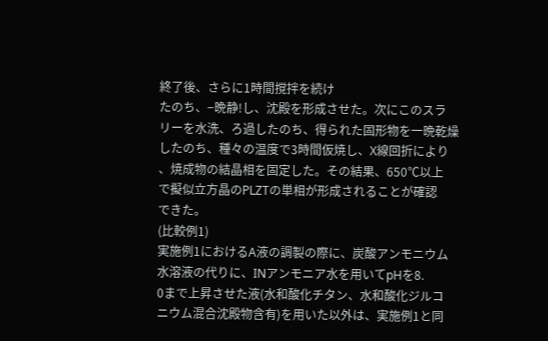終了後、さらに1時間撹拌を続け
たのち、−晩静!し、沈殿を形成させた。次にこのスラ
リーを水洗、ろ過したのち、得られた固形物を一晩乾燥
したのち、種々の温度で3時間仮焼し、X線回折により
、焼成物の結晶相を固定した。その結果、650℃以上
で擬似立方晶のPLZTの単相が形成されることが確認
できた。
(比較例1)
実施例1におけるA液の調製の際に、炭酸アンモニウム
水溶液の代りに、INアンモニア水を用いてpHを8.
0まで上昇させた液(水和酸化チタン、水和酸化ジルコ
ニウム混合沈殿物含有)を用いた以外は、実施例1と同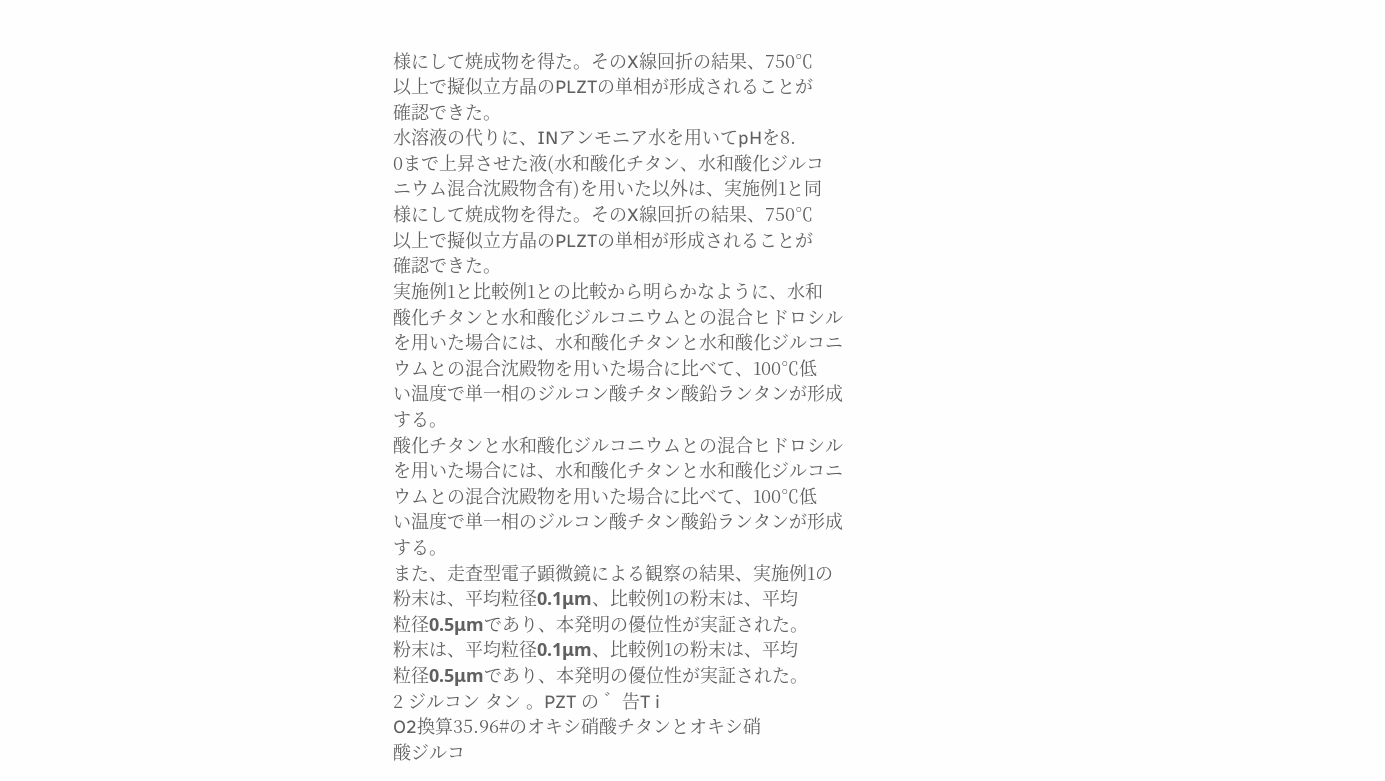様にして焼成物を得た。そのX線回折の結果、750℃
以上で擬似立方晶のPLZTの単相が形成されることが
確認できた。
水溶液の代りに、INアンモニア水を用いてpHを8.
0まで上昇させた液(水和酸化チタン、水和酸化ジルコ
ニウム混合沈殿物含有)を用いた以外は、実施例1と同
様にして焼成物を得た。そのX線回折の結果、750℃
以上で擬似立方晶のPLZTの単相が形成されることが
確認できた。
実施例1と比較例1との比較から明らかなように、水和
酸化チタンと水和酸化ジルコニウムとの混合ヒドロシル
を用いた場合には、水和酸化チタンと水和酸化ジルコニ
ウムとの混合沈殿物を用いた場合に比べて、100℃低
い温度で単一相のジルコン酸チタン酸鉛ランタンが形成
する。
酸化チタンと水和酸化ジルコニウムとの混合ヒドロシル
を用いた場合には、水和酸化チタンと水和酸化ジルコニ
ウムとの混合沈殿物を用いた場合に比べて、100℃低
い温度で単一相のジルコン酸チタン酸鉛ランタンが形成
する。
また、走査型電子顕微鏡による観察の結果、実施例1の
粉末は、平均粒径0.1μm、比較例1の粉末は、平均
粒径0.5μmであり、本発明の優位性が実証された。
粉末は、平均粒径0.1μm、比較例1の粉末は、平均
粒径0.5μmであり、本発明の優位性が実証された。
2 ジルコン タン 。PZT の ゛告T i
O2換算35.96#のオキシ硝酸チタンとオキシ硝
酸ジルコ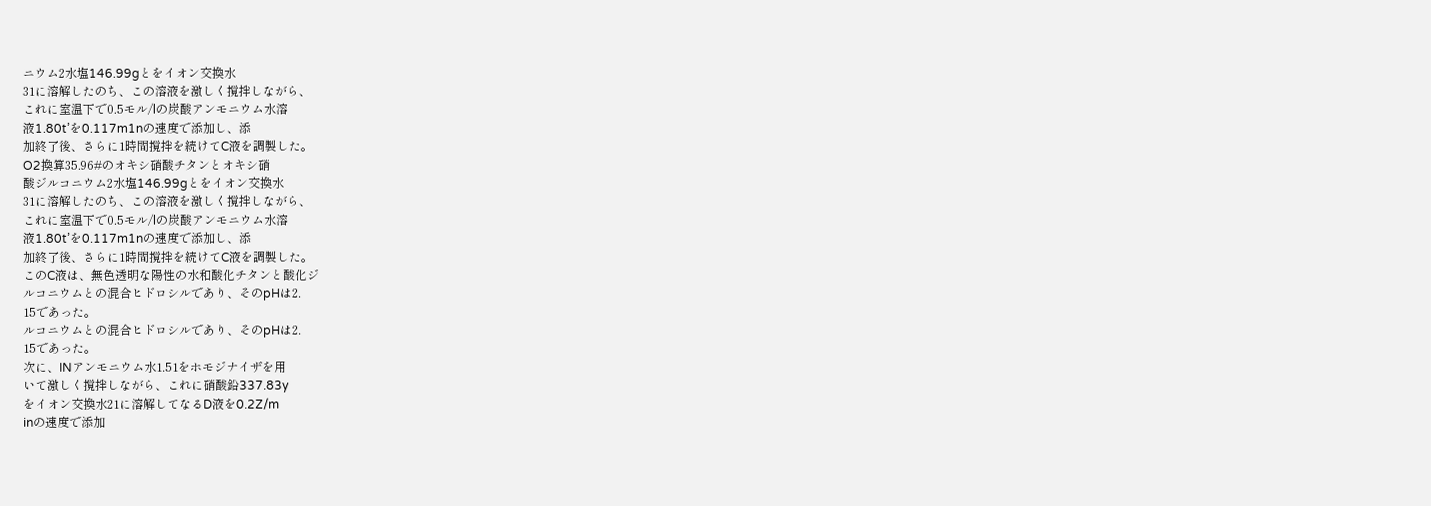ニウム2水塩146.99gとをイオン交換水
31に溶解したのち、この溶液を激しく撹拌しながら、
これに室温下で0.5モル/lの炭酸アンモニウム水溶
液1.80t’を0.117m1nの速度で添加し、添
加終了後、さらに1時間撹拌を続けてC液を調製した。
O2換算35.96#のオキシ硝酸チタンとオキシ硝
酸ジルコニウム2水塩146.99gとをイオン交換水
31に溶解したのち、この溶液を激しく撹拌しながら、
これに室温下で0.5モル/lの炭酸アンモニウム水溶
液1.80t’を0.117m1nの速度で添加し、添
加終了後、さらに1時間撹拌を続けてC液を調製した。
このC液は、無色透明な陽性の水和酸化チタンと酸化ジ
ルコニウムとの混合ヒドロシルであり、そのpHは2.
15であった。
ルコニウムとの混合ヒドロシルであり、そのpHは2.
15であった。
次に、INアンモニウム水1.51をホモジナイザを用
いて激しく撹拌しながら、これに硝酸鉛337.83y
をイオン交換水21に溶解してなるD液を0.2Z/m
inの速度で添加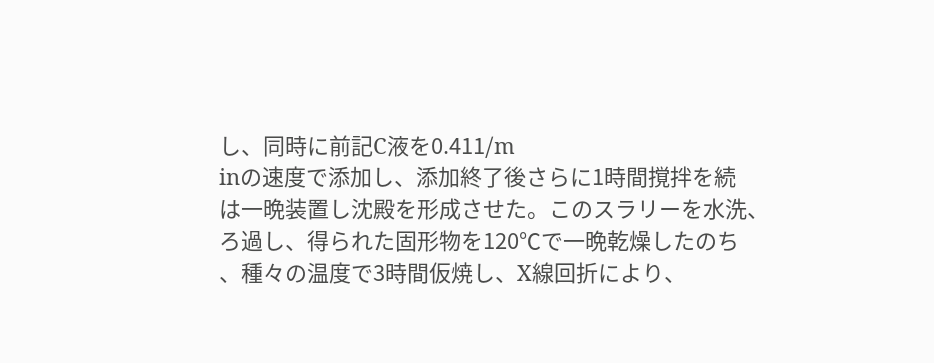し、同時に前記C液を0.411/m
inの速度で添加し、添加終了後さらに1時間撹拌を続
は一晩装置し沈殿を形成させた。このスラリーを水洗、
ろ過し、得られた固形物を120℃で一晩乾燥したのち
、種々の温度で3時間仮焼し、X線回折により、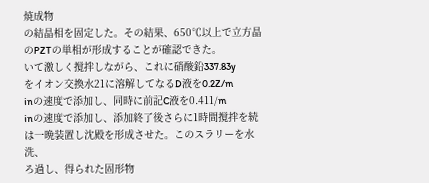焼成物
の結晶相を固定した。その結果、650℃以上で立方晶
のPZTの単相が形成することが確認できた。
いて激しく撹拌しながら、これに硝酸鉛337.83y
をイオン交換水21に溶解してなるD液を0.2Z/m
inの速度で添加し、同時に前記C液を0.411/m
inの速度で添加し、添加終了後さらに1時間撹拌を続
は一晩装置し沈殿を形成させた。このスラリーを水洗、
ろ過し、得られた固形物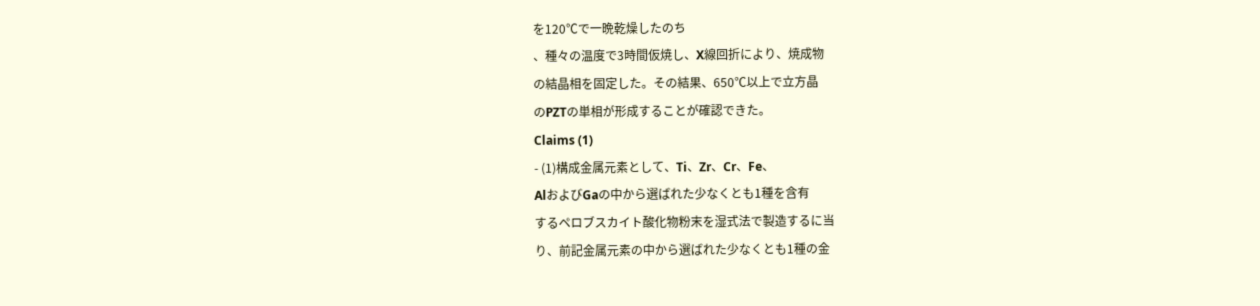を120℃で一晩乾燥したのち
、種々の温度で3時間仮焼し、X線回折により、焼成物
の結晶相を固定した。その結果、650℃以上で立方晶
のPZTの単相が形成することが確認できた。
Claims (1)
- (1)構成金属元素として、Ti、Zr、Cr、Fe、
AlおよびGaの中から選ばれた少なくとも1種を含有
するペロブスカイト酸化物粉末を湿式法で製造するに当
り、前記金属元素の中から選ばれた少なくとも1種の金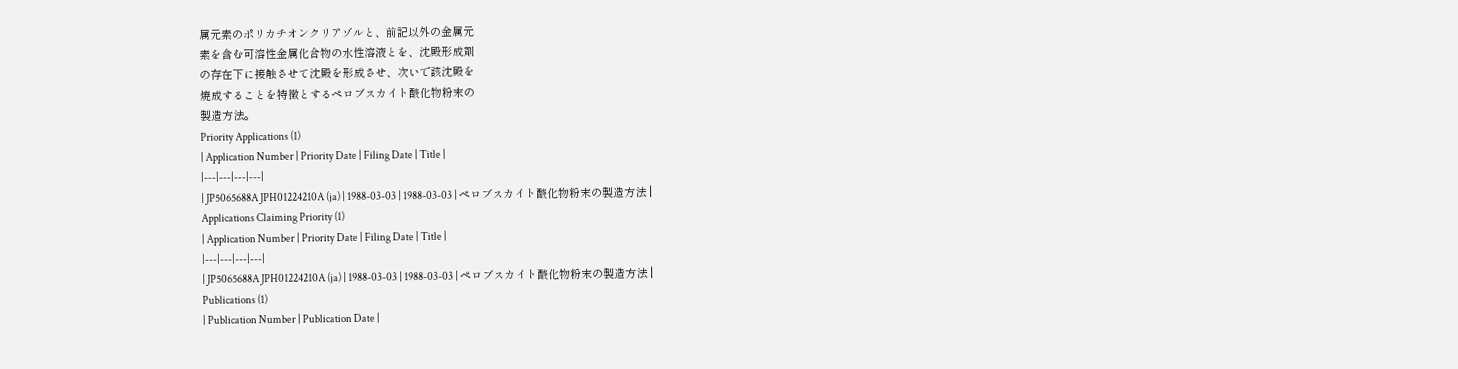属元素のポリカチオンクリアゾルと、前記以外の金属元
素を含む可溶性金属化合物の水性溶液とを、沈殿形成剤
の存在下に接触させて沈殿を形成させ、次いで該沈殿を
焼成することを特徴とするペロブスカイト酸化物粉末の
製造方法。
Priority Applications (1)
| Application Number | Priority Date | Filing Date | Title |
|---|---|---|---|
| JP5065688A JPH01224210A (ja) | 1988-03-03 | 1988-03-03 | ペロブスカイト酸化物粉末の製造方法 |
Applications Claiming Priority (1)
| Application Number | Priority Date | Filing Date | Title |
|---|---|---|---|
| JP5065688A JPH01224210A (ja) | 1988-03-03 | 1988-03-03 | ペロブスカイト酸化物粉末の製造方法 |
Publications (1)
| Publication Number | Publication Date |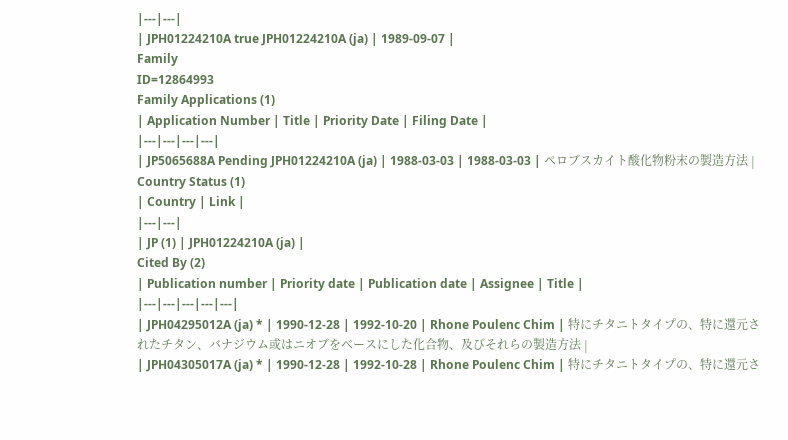|---|---|
| JPH01224210A true JPH01224210A (ja) | 1989-09-07 |
Family
ID=12864993
Family Applications (1)
| Application Number | Title | Priority Date | Filing Date |
|---|---|---|---|
| JP5065688A Pending JPH01224210A (ja) | 1988-03-03 | 1988-03-03 | ペロブスカイト酸化物粉末の製造方法 |
Country Status (1)
| Country | Link |
|---|---|
| JP (1) | JPH01224210A (ja) |
Cited By (2)
| Publication number | Priority date | Publication date | Assignee | Title |
|---|---|---|---|---|
| JPH04295012A (ja) * | 1990-12-28 | 1992-10-20 | Rhone Poulenc Chim | 特にチタニトタイプの、特に還元されたチタン、バナジウム或はニオブをベースにした化合物、及びそれらの製造方法 |
| JPH04305017A (ja) * | 1990-12-28 | 1992-10-28 | Rhone Poulenc Chim | 特にチタニトタイプの、特に還元さ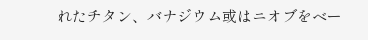れたチタン、バナジウム或はニオブをベー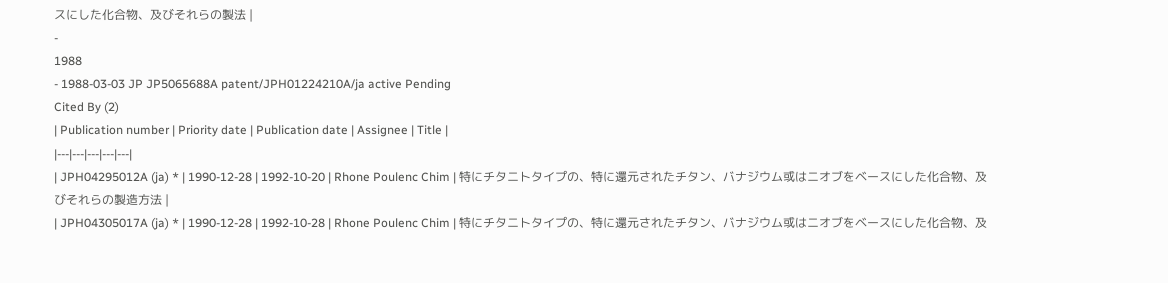スにした化合物、及びそれらの製法 |
-
1988
- 1988-03-03 JP JP5065688A patent/JPH01224210A/ja active Pending
Cited By (2)
| Publication number | Priority date | Publication date | Assignee | Title |
|---|---|---|---|---|
| JPH04295012A (ja) * | 1990-12-28 | 1992-10-20 | Rhone Poulenc Chim | 特にチタニトタイプの、特に還元されたチタン、バナジウム或はニオブをベースにした化合物、及びそれらの製造方法 |
| JPH04305017A (ja) * | 1990-12-28 | 1992-10-28 | Rhone Poulenc Chim | 特にチタニトタイプの、特に還元されたチタン、バナジウム或はニオブをベースにした化合物、及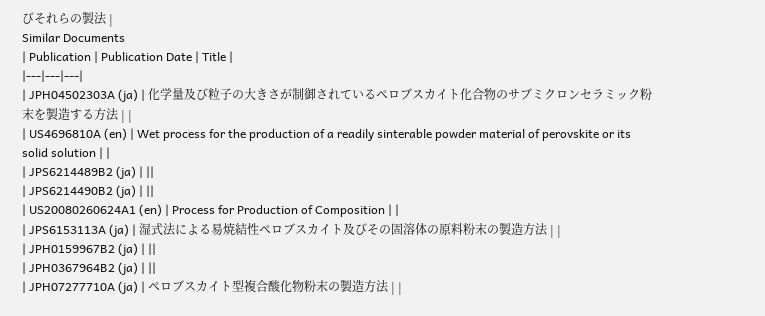びそれらの製法 |
Similar Documents
| Publication | Publication Date | Title |
|---|---|---|
| JPH04502303A (ja) | 化学量及び粒子の大きさが制御されているペロブスカイト化合物のサブミクロンセラミック粉末を製造する方法 | |
| US4696810A (en) | Wet process for the production of a readily sinterable powder material of perovskite or its solid solution | |
| JPS6214489B2 (ja) | ||
| JPS6214490B2 (ja) | ||
| US20080260624A1 (en) | Process for Production of Composition | |
| JPS6153113A (ja) | 湿式法による易焼結性ペロブスカイト及びその固溶体の原料粉末の製造方法 | |
| JPH0159967B2 (ja) | ||
| JPH0367964B2 (ja) | ||
| JPH07277710A (ja) | ペロブスカイト型複合酸化物粉末の製造方法 | |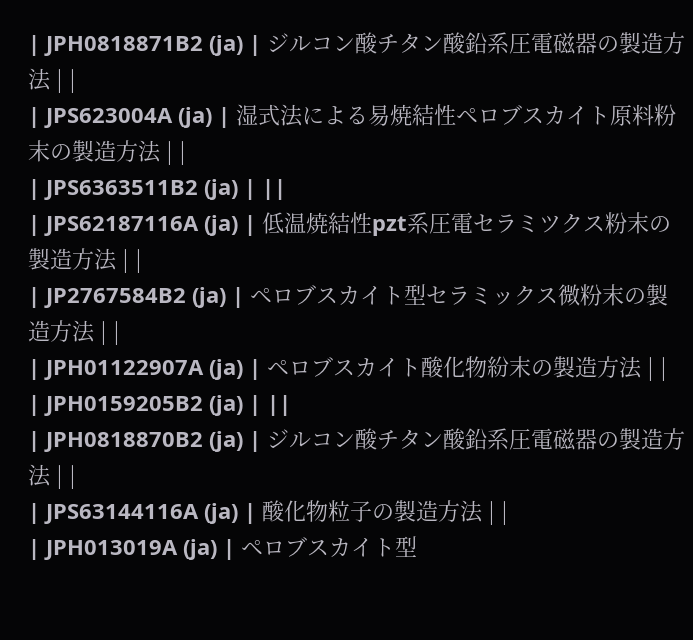| JPH0818871B2 (ja) | ジルコン酸チタン酸鉛系圧電磁器の製造方法 | |
| JPS623004A (ja) | 湿式法による易焼結性ペロブスカイト原料粉末の製造方法 | |
| JPS6363511B2 (ja) | ||
| JPS62187116A (ja) | 低温焼結性pzt系圧電セラミツクス粉末の製造方法 | |
| JP2767584B2 (ja) | ペロブスカイト型セラミックス微粉末の製造方法 | |
| JPH01122907A (ja) | ペロブスカイト酸化物紛末の製造方法 | |
| JPH0159205B2 (ja) | ||
| JPH0818870B2 (ja) | ジルコン酸チタン酸鉛系圧電磁器の製造方法 | |
| JPS63144116A (ja) | 酸化物粒子の製造方法 | |
| JPH013019A (ja) | ペロブスカイト型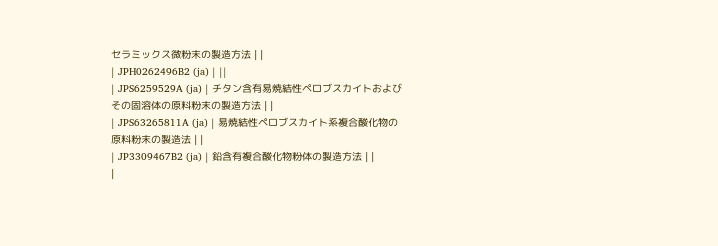セラミックス微粉末の製造方法 | |
| JPH0262496B2 (ja) | ||
| JPS6259529A (ja) | チタン含有易焼結性ペロブスカイトおよびその固溶体の原料粉末の製造方法 | |
| JPS63265811A (ja) | 易焼結性ペロブスカイト系複合酸化物の原料粉末の製造法 | |
| JP3309467B2 (ja) | 鉛含有複合酸化物粉体の製造方法 | |
|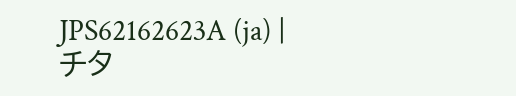JPS62162623A (ja) | チタ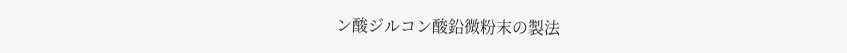ン酸ジルコン酸鉛微粉末の製法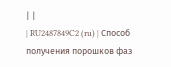| |
| RU2487849C2 (ru) | Способ получения порошков фаз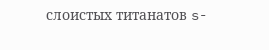слоистых титанатов s-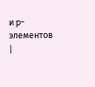и p-элементов |